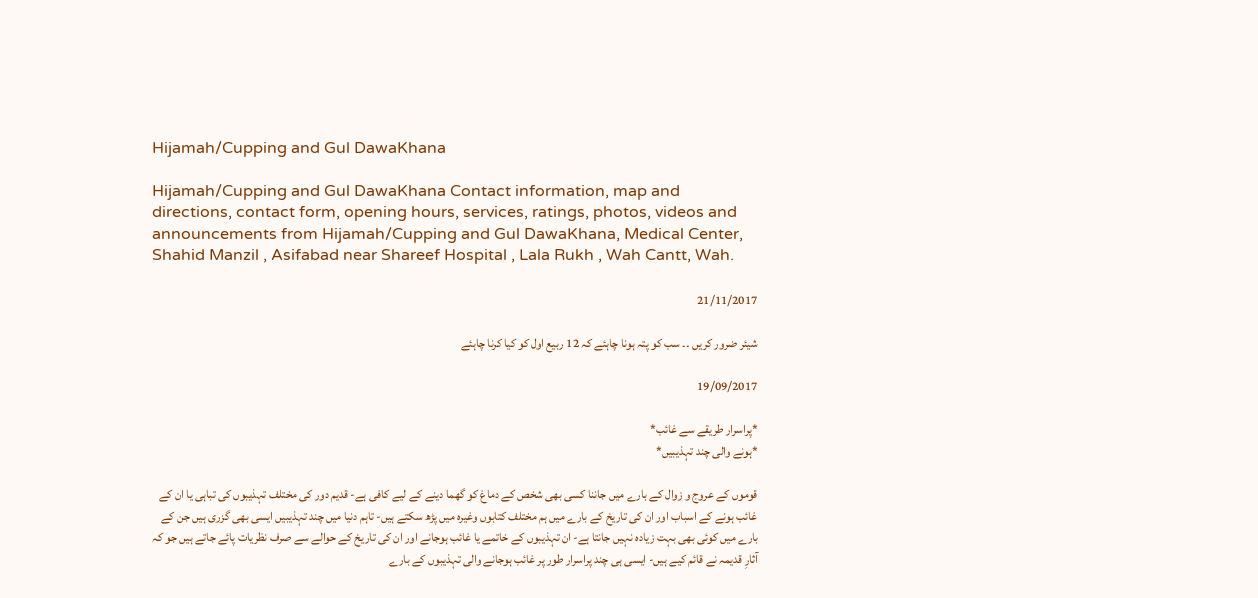Hijamah/Cupping and Gul DawaKhana

Hijamah/Cupping and Gul DawaKhana Contact information, map and directions, contact form, opening hours, services, ratings, photos, videos and announcements from Hijamah/Cupping and Gul DawaKhana, Medical Center, Shahid Manzil , Asifabad near Shareef Hospital , Lala Rukh , Wah Cantt, Wah.

21/11/2017

شیئر ضرور کریں ۔۔ سب کو پتہ ہونا چاہئے کہ 12 ربیع اول کو کیا کرنا چاہئے

19/09/2017

*پراسرار طریقے سے غائب*
*ہونے والی چند تہذیبیں*

قوموں کے عروج و زوال کے بارے میں جاننا کسی بھی شخص کے دماغ کو گھما دینے کے لیے کافی ہے- قدیم دور کی مختلف تہذیبوں کی تباہی یا ان کے غائب ہونے کے اسباب اور ان کی تاریخ کے بارے میں ہم مختلف کتابوں وغیرہ میں پڑھ سکتے ہیں- تاہم دنیا میں چند تہذیبیں ایسی بھی گزری ہیں جن کے بارے میں کوئی بھی بہت زیادہ نہیں جانتا ہے- ان تہذیبوں کے خاتمے یا غائب ہوجانے اور ان کی تاریخ کے حوالے سے صرف نظریات پائے جاتے ہیں جو کہ آثارِ قدیمہ نے قائم کیے ہیں- ایسی ہی چند پراسرار طور پر غائب ہوجانے والی تہذیبوں کے بارے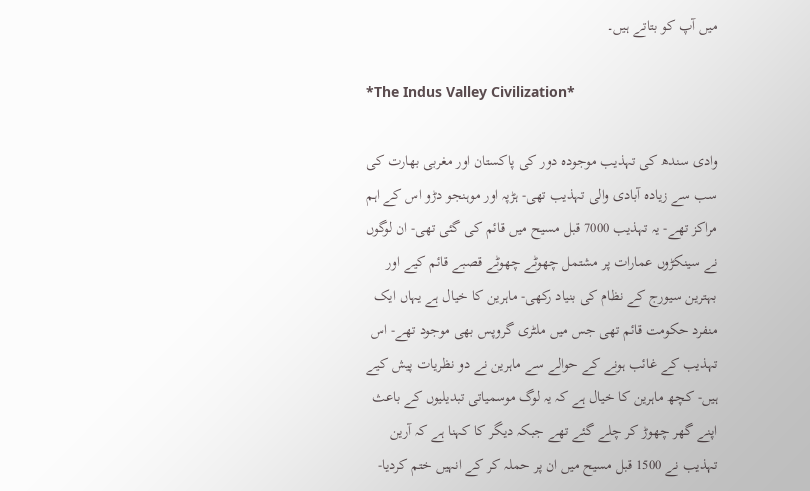میں آپ کو بتاتے ہیں۔

*The Indus Valley Civilization*

وادی سندھ کی تہذیب موجودہ دور کی پاکستان اور مغربی بھارت کی سب سے زیادہ آبادی والی تہذیب تھی- ہڑپہ اور موہنجو دڑو اس کے اہم مراکز تھے- یہ تہذیب 7000 قبل مسیح میں قائم کی گئی تھی- ان لوگوں نے سینکڑوں عمارات پر مشتمل چھوٹے چھوٹے قصبے قائم کیے اور بہترین سیورج کے نظام کی بنیاد رکھی- ماہرین کا خیال ہے یہاں ایک منفرد حکومت قائم تھی جس میں ملٹری گروپس بھی موجود تھے- اس تہذیب کے غائب ہونے کے حوالے سے ماہرین نے دو نظریات پیش کیے ہیں- کچھ ماہرین کا خیال ہے کہ یہ لوگ موسمیاتی تبدیلیوں کے باعث اپنے گھر چھوڑ کر چلے گئے تھے جبکہ دیگر کا کہنا ہے کہ آرین تہذیب نے 1500 قبل مسیح میں ان پر حملہ کر کے انہیں ختم کردیا-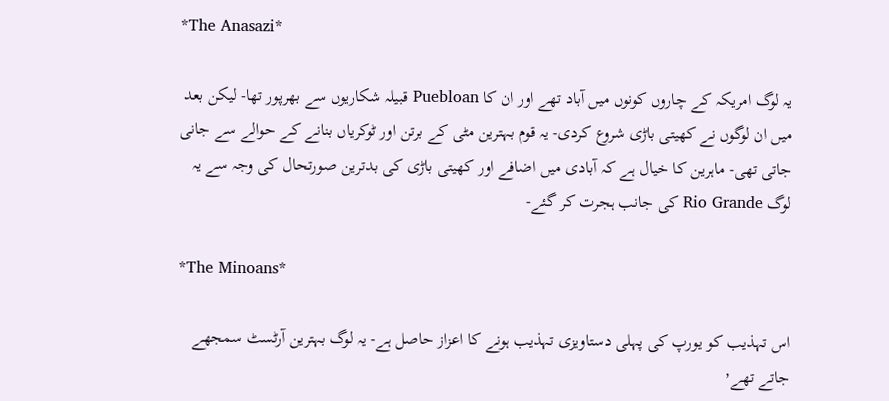*The Anasazi*

یہ لوگ امریکہ کے چاروں کونوں میں آباد تھے اور ان کا Puebloan قبیلہ شکاریوں سے بھرپور تھا- لیکن بعد میں ان لوگوں نے کھیتی باڑی شروع کردی- یہ قوم بہترین مٹی کے برتن اور ٹوکریاں بنانے کے حوالے سے جانی جاتی تھی- ماہرین کا خیال ہے کہ آبادی میں اضافے اور کھیتی باڑی کی بدترین صورتحال کی وجہ سے یہ لوگ Rio Grande کی جانب ہجرت کر گئے-

*The Minoans*

اس تہذیب کو یورپ کی پہلی دستاویزی تہذیب ہونے کا اعزاز حاصل ہے- یہ لوگ بہترین آرٹسٹ سمجھے جاتے تھے٬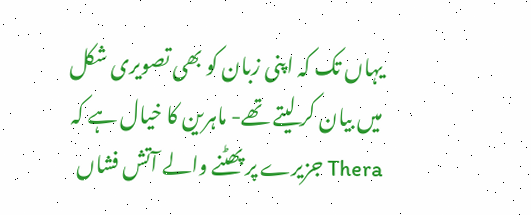یہاں تک کہ اپنی زبان کو بھی تصویری شکل میں بیان کر لیتے تھے- ماہرین کا خیال ہے کہ Thera جزیرے پر پھٹنے والے آتش فشاں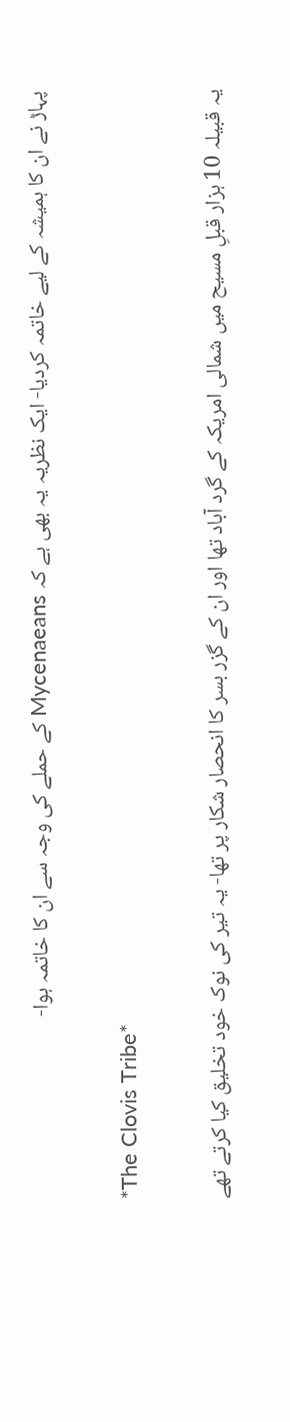پہاڑ نے ان کا ہمیشہ کے لیے خاتمہ کردیا- ایک نظریہ یہ بھی ہے کہ Mycenaeans کے حملے کی وجہ سے ان کا خاتمہ ہوا-

*The Clovis Tribe*

یہ قبیلہ 10 ہزار قبلِ مسیح میں شمالی امریکہ کے گرد آباد تھا اور ان کے گزر بسر کا انحصار شکار پر تھا- یہ تیر کی نوک خود تخلیق کیا کرتے تھے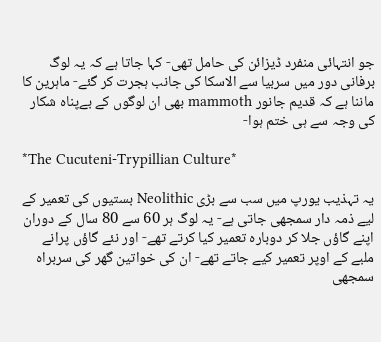جو انتہائی منفرد ڈیزائن کی حامل تھی- کہا جاتا ہے کہ یہ لوگ برفانی دور میں سربیا سے الاسکا کی جانب ہجرت کر گئے- ماہرین کا ماننا ہے کہ قدیم جانور mammoth بھی ان لوگوں کے بےپناہ شکار کی وجہ سے ہی ختم ہوا-

*The Cucuteni-Trypillian Culture*

یہ تہذیب یورپ میں سب سے بڑی Neolithic بستیوں کی تعمیر کے لیے ذمہ دار سمجھی جاتی ہے- یہ لوگ ہر 60 سے 80 سال کے دوران اپنے گاؤں جلا کر دوبارہ تعمیر کیا کرتے تھے- اور نئے گاؤں پرانے ملبے کے اوپر تعمیر کیے جاتے تھے- ان کی خواتین گھر کی سربراہ سمجھی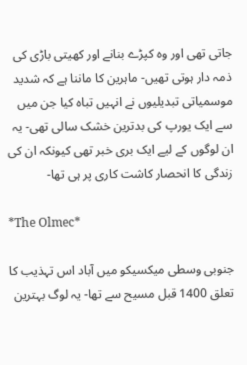جاتی تھی اور وہ کپڑے بنانے اور کھیتی باڑی کی ذمہ دار ہوتی تھیں- ماہرین کا ماننا ہے کہ شدید موسمیاتی تبدیلیوں نے انہیں تباہ کیا جن میں سے ایک یورپ کی بدترین خشک سالی تھی- یہ ان لوگوں کے لیے ایک بری خبر تھی کیونکہ ان کی زندگی کا انحصار کاشت کاری پر ہی تھا-

*The Olmec*

جنوبی وسطی میکسیکو میں آباد اس تہذیب کا تعلق 1400 قبل مسیح سے تھا- یہ لوگ بہترین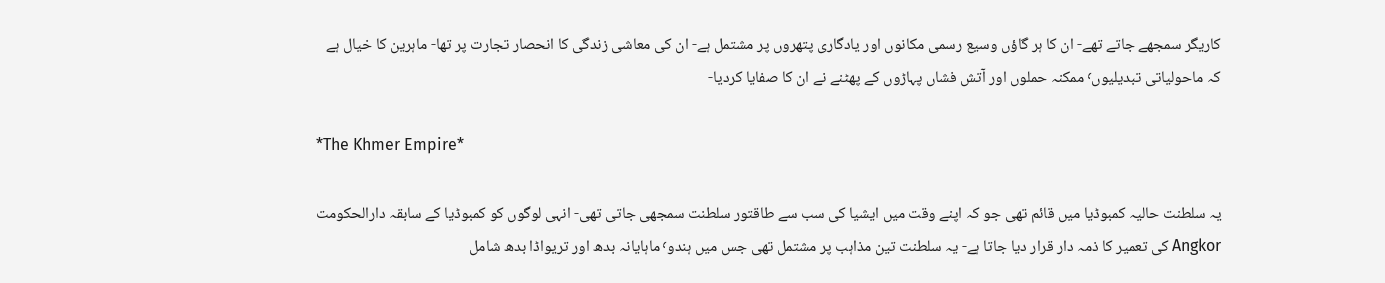کاریگر سمجھے جاتے تھے- ان کا ہر گاؤں وسیع رسمی مکانوں اور یادگاری پتھروں پر مشتمل ہے- ان کی معاشی زندگی کا انحصار تجارت پر تھا- ماہرین کا خیال ہے کہ ماحولیاتی تبدیلیوں٬ ممکنہ حملوں اور آتش فشاں پہاڑوں کے پھٹنے نے ان کا صفایا کردیا-

*The Khmer Empire*

یہ سلطنت حالیہ کمبوڈیا میں قائم تھی جو کہ اپنے وقت میں ایشیا کی سب سے طاقتور سلطنت سمجھی جاتی تھی- انہی لوگوں کو کمبوڈیا کے سابقہ دارالحکومت Angkor کی تعمیر کا ذمہ دار قرار دیا جاتا ہے- یہ سلطنت تین مذاہب پر مشتمل تھی جس میں ہندو٬ ماہایانہ بدھ اور تریواڈا بدھ شامل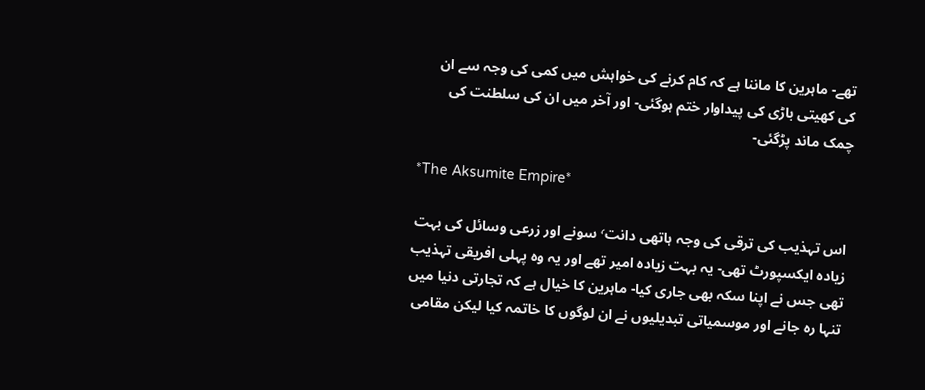تھے- ماہرین کا ماننا ہے کہ کام کرنے کی خواہش میں کمی کی وجہ سے ان کی کھیتی باڑی کی پیداوار ختم ہوگئی- اور آخر میں ان کی سلطنت کی چمک ماند پڑگئی-

*The Aksumite Empire*

اس تہذیب کی ترقی کی وجہ ہاتھی دانت٬ سونے اور زرعی وسائل کی بہت زیادہ ایکسپورٹ تھی- یہ بہت زیادہ امیر تھے اور یہ وہ پہلی افریقی تہذیب تھی جس نے اپنا سکہ بھی جاری کیا- ماہرین کا خیال ہے کہ تجارتی دنیا میں تنہا رہ جانے اور موسمیاتی تبدیلیوں نے ان لوگوں کا خاتمہ کیا لیکن مقامی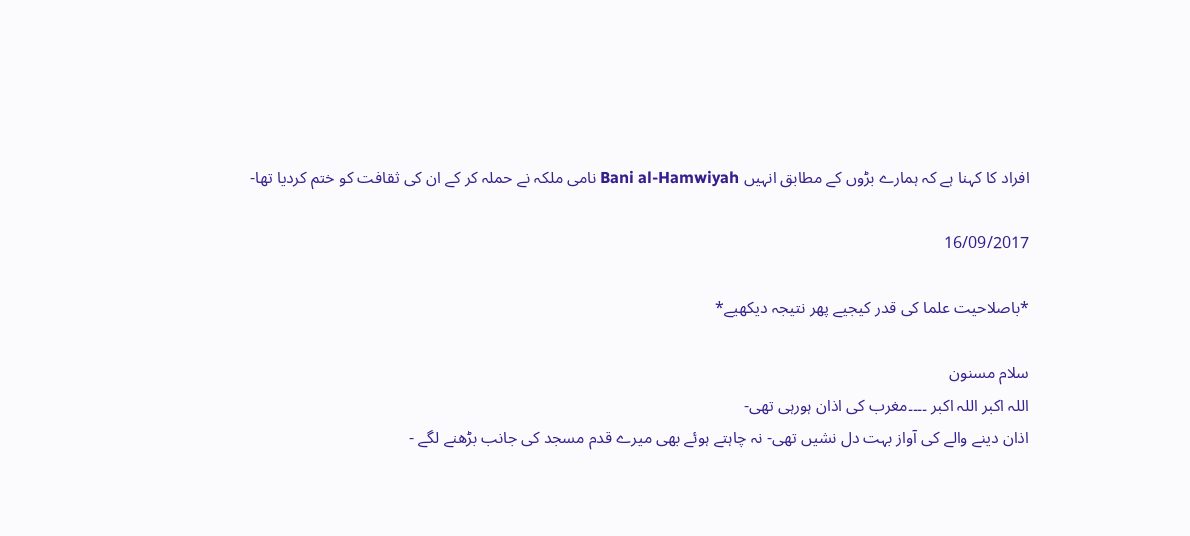افراد کا کہنا ہے کہ ہمارے بڑوں کے مطابق انہیں Bani al-Hamwiyah نامی ملکہ نے حملہ کر کے ان کی ثقافت کو ختم کردیا تھا-

16/09/2017

*باصلاحیت علما کی قدر کیجیے پھر نتیجہ دیکھیے*

سلام مسنون
اللہ اکبر اللہ اکبر ۔۔۔۔مغرب کی اذان ہورہی تھی-
اذان دینے والے کی آواز بہت دل نشیں تھی- نہ چاہتے ہوئے بھی میرے قدم مسجد کی جانب بڑھنے لگے -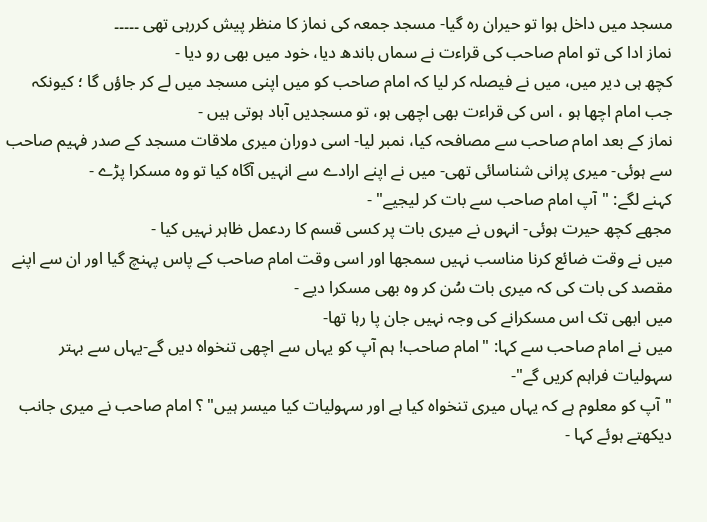مسجد میں داخل ہوا تو حیران رہ گیا- مسجد جمعہ کی نماز کا منظر پیش کررہی تھی ۔۔۔۔۔
نماز ادا کی تو امام صاحب کی قراءت نے سماں باندھ دیا، خود میں بھی رو دیا -
کچھ ہی دیر میں، میں نے فیصلہ کر لیا کہ امام صاحب کو میں اپنی مسجد میں لے کر جاؤں گا ؛ کیونکہ جب امام اچھا ہو ، اس کی قراءت بھی اچھی ہو، تو مسجدیں آباد ہوتی ہیں -
نماز کے بعد امام صاحب سے مصافحہ کیا، نمبر لیا- اسی دوران میری ملاقات مسجد کے صدر فہیم صاحب سے ہوئی- میری پرانی شناسائی تھی- میں نے اپنے ارادے سے انہیں آگاہ کیا تو وہ مسکرا پڑے -
کہنے لگے: "آپ امام صاحب سے بات کر لیجیے" -
مجھے کچھ حیرت ہوئی- انہوں نے میری بات پر کسی قسم کا ردعمل ظاہر نہیں کیا -
میں نے وقت ضائع کرنا مناسب نہیں سمجھا اور اسی وقت امام صاحب کے پاس پہنچ گیا اور ان سے اپنے مقصد کی بات کی کہ میری بات سُن کر وہ بھی مسکرا دیے -
میں ابھی تک اس مسکرانے کی وجہ نہیں جان پا رہا تھا-
میں نے امام صاحب سے کہا: "امام صاحب! ہم آپ کو یہاں سے اچھی تنخواہ دیں گے-یہاں سے بہتر سہولیات فراہم کریں گے"-
"آپ کو معلوم ہے کہ یہاں میری تنخواہ کیا ہے اور سہولیات کیا میسر ہیں" ؟ امام صاحب نے میری جانب دیکھتے ہوئے کہا -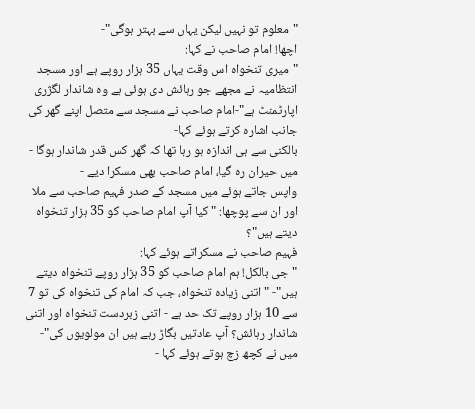"معلوم تو نہیں لیکن یہاں سے بہتر ہوگی"-
اچھا! امام صاحب نے کہا:
"میری تنخواہ اس وقت یہاں 35 ہزار روپے ہے اور مسجد انتظامیہ نے مجھے جو رہائش دی ہوئی ہے وہ شاندار لگژری اپارٹمنٹ ہے"-امام صاحب نے مسجد سے متصل اپنے گھر کی جانب اشارہ کرتے ہوئے کہا-
بالکنی سے ہی اندازہ ہو رہا تھا کہ گھر کس قدر شاندار ہوگا -
میں حیران رہ گیا، امام صاحب بھی مسکرا دیے -
واپس جاتے ہوئے میں مسجد کے صدر فہیم صاحب سے ملا اور ان سے پوچھا: "کیا آپ امام صاحب کو 35 ہزار تنخواہ دیتے ہیں"؟
فہیم صاحب نے مسکراتے ہوئے کہا:
"جی بالکل! ہم امام صاحب کو 35 ہزار روپے تنخواہ دیتے ہیں"- "اتنی زیادہ تنخواہ، جب کہ امام کی تنخواہ کی تو 7 سے 10 ہزار روپے تک حد ہے - اتنی زبردست تنخواہ اور اتنی شاندار رہائش؟ آپ عادتیں بگاڑ رہے ہیں ان مولویوں کی"- میں نے کچھ زچ ہوتے ہوئے کہا -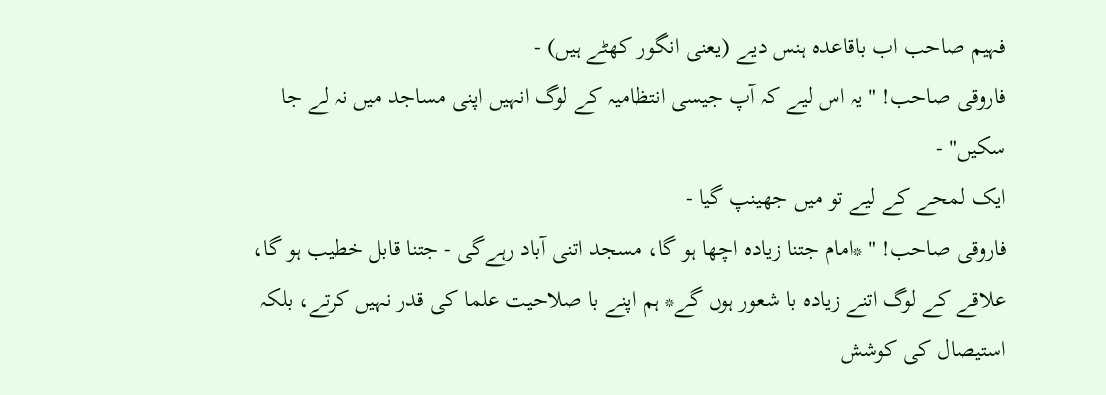فہیم صاحب اب باقاعدہ ہنس دیے (یعنی انگور کھٹے ہیں) -
فاروقی صاحب! "یہ اس لیے کہ آپ جیسی انتظامیہ کے لوگ انہیں اپنی مساجد میں نہ لے جا سکیں" -
ایک لمحے کے لیے تو میں جھینپ گیا -
فاروقی صاحب! " *امام جتنا زیادہ اچھا ہو گا، مسجد اتنی آباد رہےگی - جتنا قابل خطیب ہو گا، علاقے کے لوگ اتنے زیادہ با شعور ہوں گے* ہم اپنے با صلاحیت علما کی قدر نہیں کرتے، بلکہ استیصال کی کوشش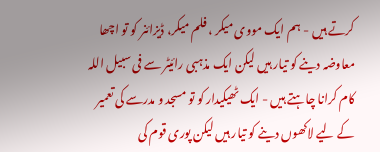کرتے ہیں - ہم ایک مووی میکر ، فلم میکر، ڈیزائنر کو تو اچھا معاوضہ دینے کو تیار ہیں لیکن ایک مذہبی رائیٹر سے فی سبیل اللہ کام کرانا چاہتے ہیں - ایک ٹھیکیدار کو تو مسجد و مدرسے کی تعمیر کے لیے لاکھوں دینے کو تیار ہیں لیکن پوری قوم کی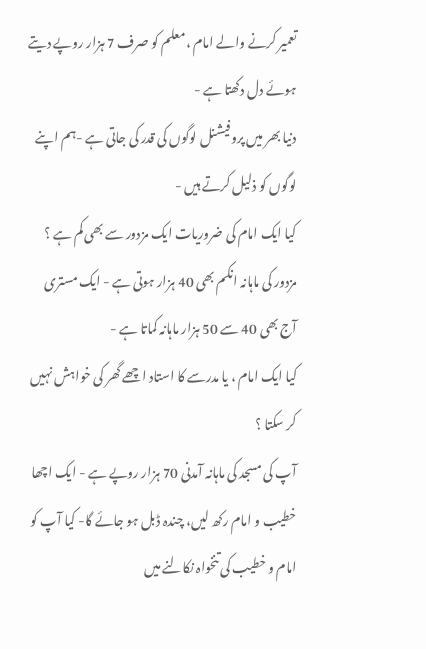تعمیر کرنے والے امام ،معلم کو صرف 7 ہزار روپے دیتے ہوئے دل دکھتا ہے -
دنیا بھر میں پروفیشنل لوگوں کی قدر کی جاتی ہے -ہم اپنے لوگوں کو ذلیل کرتے ہیں -
کیا ایک امام کی ضروریات ایک مزدور سے بھی کم ہے ؟
مزدور کی ماہانہ انکم بھی 40 ہزار ہوتی ہے - ایک مستری آج بھی 40 سے 50 ہزار ماہانہ کماتا ہے -
کیا ایک امام ، یا مدرسے کا استاد اچھے گھر کی خواہش نہیں کر سکتا ؟
آپ کی مسجد کی ماہانہ آمدنی 70 ہزار روپے ہے - ایک اچھا خطیب و امام رکھ لیں، چندہ ڈبل ہو جائے گا- کیا آپ کو امام و خطیب کی تنخواہ نکالنے میں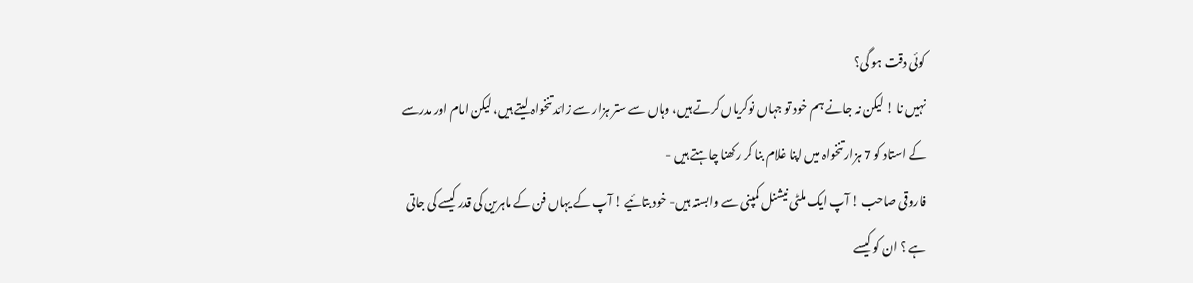کوئی دقت ہو گی؟
نہیں نا ! لیکن نہ جانے ہم خود تو جہاں نوکریاں کرتے ہیں، وہاں سے ستر ہزار سے زائد تنخواہ لیتے ہیں، لیکن امام اور مدرسے کے استاد کو 7 ہزار تنخواہ میں اپنا غلام بنا کر رکھنا چاہتے ہیں -
فاروقی صاحب ! آپ ایک ملٹی نیشنل کمپنی سے وابستہ ہیں- خود بتائیے ! آپ کے یہاں فن کے ماہرین کی قدر کیسے کی جاتی ہے ؟ ان کو کیسے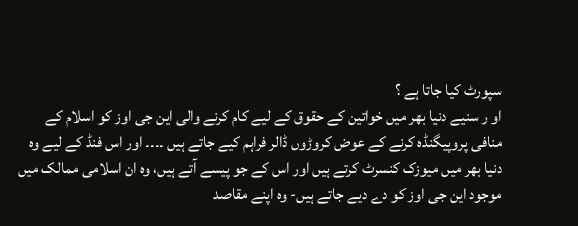سپورٹ کیا جاتا ہے ؟
او ر سنیے دنیا بھر میں خواتین کے حقوق کے لیے کام کرنے والی این جی اوز کو اسلام کے منافی پروپیگنڈہ کرنے کے عوض کروڑوں ڈالر فراہم کیے جاتے ہیں ۔۔۔۔ اور اس فنڈ کے لیے وہ دنیا بھر میں میوزک کنسرٹ کرتے ہیں اور اس کے جو پیسے آتے ہیں، وہ ان اسلامی ممالک میں موجود این جی اوز کو دے دیے جاتے ہیں- وہ اپنے مقاصد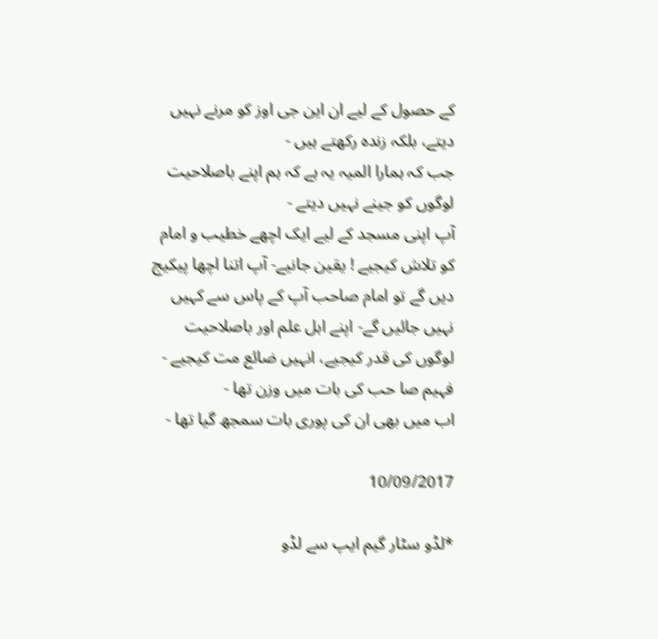کے حصول کے لیے ان این جی اوز کو مرنے نہیں دیتے، بلکہ زندہ رکھتے ہیں -
جب کہ ہمارا المیہ یہ ہے کہ ہم اپنے باصلاحیت لوگوں کو جینے نہیں دیتے -
آپ اپنی مسجد کے لیے ایک اچھے خطیب و امام کو تلاش کیجیے ! یقین جانیے- آپ اتنا اچھا پیکیج دیں گے تو امام صاحب آپ کے پاس سے کہیں نہیں جائیں گے- اپنے اہل علم اور باصلاحیت لوگوں کی قدر کیجیے، انہیں ضائع مت کیجیے -
فہیم صا حب کی بات میں وزن تھا -
اب میں بھی ان کی پوری بات سمجھ گیا تھا -

10/09/2017

*لڈو سٹار گیم ایپ سے لڈو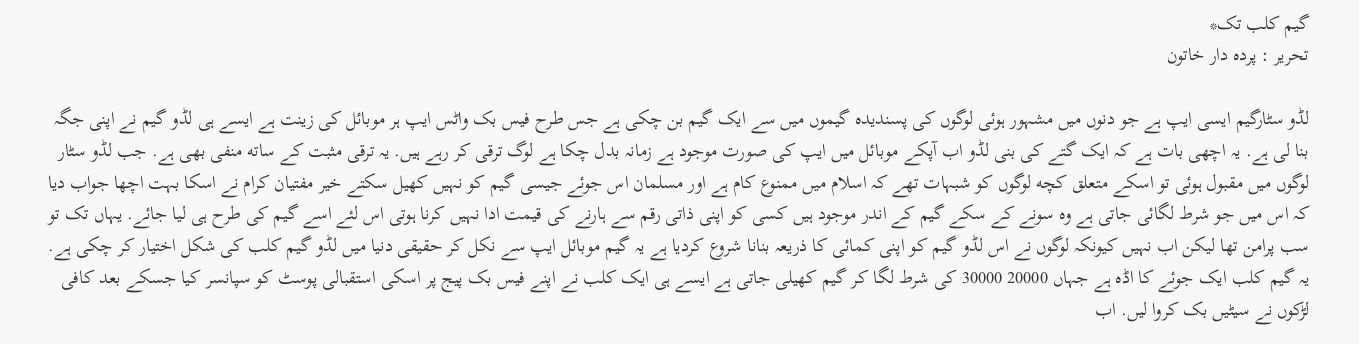گیم کلب تک*
تحریر : پردہ دار خاتون

لڈو سٹارگیم ایسی ایپ ہے جو دنوں میں مشہور ہوئی لوگوں کی پسندیدہ گیموں میں سے ایک گیم بن چکی ہے جس طرح فیس بک واٹس ایپ ہر موبائل کی زینت ہے ایسے ہی لڈو گیم نے اپنی جگہ بنا لی ہے. یہ اچهی بات ہے کہ ایک گتے کی بنی لڈو اب آپکے موبائل میں ایپ کی صورت موجود ہے زمانہ بدل چکا ہے لوگ ترقی کر رہے ہیں. یہ ترقی مثبت کے ساته منفی بهی ہے. جب لڈو سٹار لوگوں میں مقبول ہوئی تو اسکے متعلق کچه لوگوں کو شبہات تهے کہ اسلام میں ممنوع کام ہے اور مسلمان اس جوئے جیسی گیم کو نہیں کهیل سکتے خیر مفتیان کرام نے اسکا بہت اچها جواب دیا کہ اس میں جو شرط لگائی جاتی ہے وہ سونے کے سکے گیم کے اندر موجود ہیں کسی کو اپنی ذاتی رقم سے ہارنے کی قیمت ادا نہیں کرنا ہوتی اس لئے اسے گیم کی طرح ہی لیا جائے. یہاں تک تو سب پرامن تها لیکن اب نہیں کیونکہ لوگوں نے اس لڈو گیم کو اپنی کمائی کا ذریعہ بنانا شروع کردیا ہے یہ گیم موبائل ایپ سے نکل کر حقیقی دنیا میں لڈو گیم کلب کی شکل اختیار کر چکی ہے. یہ گیم کلب ایک جوئے کا اڈہ ہے جہاں 20000 30000 کی شرط لگا کر گیم کهیلی جاتی ہے ایسے ہی ایک کلب نے اپنے فیس بک پیج پر اسکی استقبالی پوسٹ کو سپانسر کیا جسکے بعد کافی لڑکوں نے سیٹیں بک کروا لیں. اب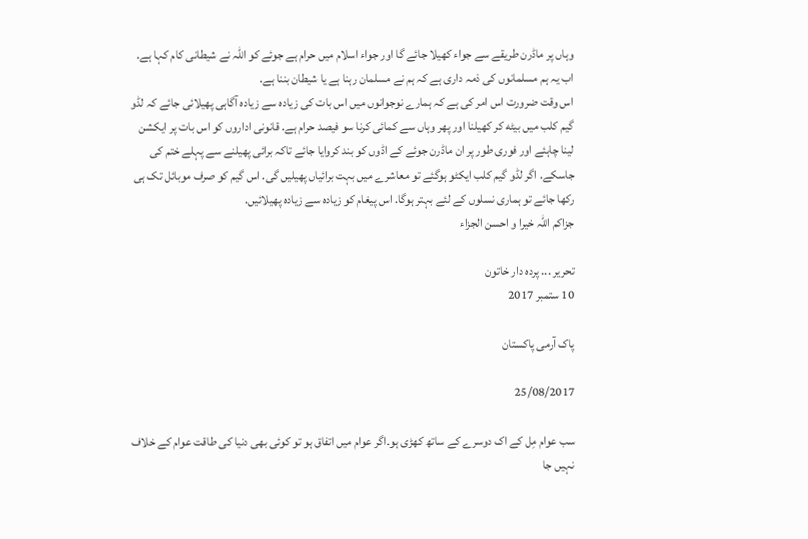وہاں پر ماڈرن طریقے سے جواء کهیلا جائے گا اور جواء اسلام میں حرام ہے جوئے کو اللہ نے شیطانی کام کہا ہے. اب یہ ہم مسلمانوں کی ذمہ داری ہے کہ ہم نے مسلمان رہنا ہے یا شیطان بننا ہے.
اس وقت ضرورت اس امر کی ہے کہ ہمارے نوجوانوں میں اس بات کی زیادہ سے زیادہ آگاہی پهیلائی جائے کہ لڈو گیم کلب میں بیٹه کر کهیلنا اور پهر وہاں سے کمائی کرنا سو فیصد حرام ہے. قانونی اداروں کو اس بات پر ایکشن لینا چاہئے اور فوری طور پر ان ماڈرن جوئے کے اڈوں کو بند کروایا جائے تاکہ برائی پهیلنے سے پہلے ختم کی جاسکے. اگر لڈو گیم کلب ایکٹو ہوگئے تو معاشرے میں بہت برائیاں پهیلیں گی. اس گیم کو صرف موبائل تک ہی رکها جائے تو ہماری نسلوں کے لئے بہتر ہوگا. اس پیغام کو زیادہ سے زیادہ پهیلائیں.
جزاکم اللہ خیرا و احسن الجزاء

تحریر ... پردہ دار خاتون
10 ستمبر 2017

پاک آرمی پاکستان

25/08/2017

سب عوام مِل کے اک دوسرے کے ساتھ کھڑی ہو۔اگر عوام میں اتفاق ہو تو کوئی بھی دنیا کی طاقت عوام کے خلاف نہیں جا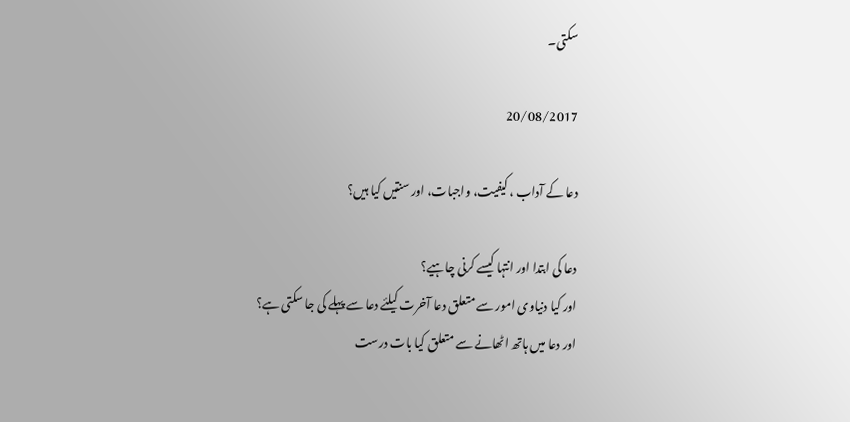سکتی۔

20/08/2017

دعا کے آداب ، کیفیت، واجبات، اور سنتیں کیا ہیں؟

دعا کی ابتدا اور انتہا کیسے کرنی چاہیے؟
اور کیا دنیاوی امور سے متعلق دعا آخرت کیلئے دعا سے پہلے کی جا سکتی ہے؟
اور دعا میں ہاتھ اٹھانے سے متعلق کیا بات درست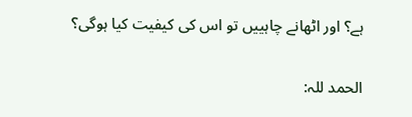ہے؟ اور اٹھانے چاہییں تو اس کی کیفیت کیا ہوگی؟

الحمد للہ: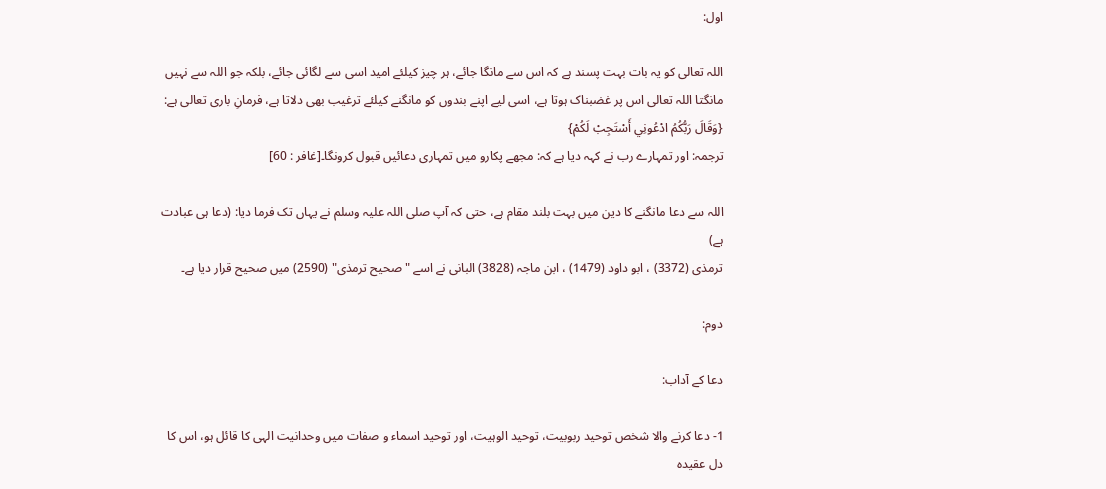اول:

اللہ تعالی کو یہ بات بہت پسند ہے کہ اس سے مانگا جائے، ہر چیز کیلئے امید اسی سے لگائی جائے، بلکہ جو اللہ سے نہیں مانگتا اللہ تعالی اس پر غضبناک ہوتا ہے، اسی لیے اپنے بندوں کو مانگنے کیلئے ترغیب بھی دلاتا ہے، فرمانِ باری تعالی ہے:
{وَقَالَ رَبُّكُمُ ادْعُونِي أَسْتَجِبْ لَكُمْ}
ترجمہ: اور تمہارے رب نے کہہ دیا ہے کہ: مجھے پکارو میں تمہاری دعائیں قبول کرونگا۔[غافر : 60]

اللہ سے دعا مانگنے کا دین میں بہت بلند مقام ہے، حتی کہ آپ صلی اللہ علیہ وسلم نے یہاں تک فرما دیا: (دعا ہی عبادت ہے)
ترمذی (3372) ، ابو داود (1479) ، ابن ماجہ (3828) البانی نے اسے "صحیح ترمذی" (2590) میں صحیح قرار دیا ہے۔

دوم:

دعا کے آداب:

1- دعا کرنے والا شخص توحید ربوبیت، توحید الوہیت، اور توحید اسماء و صفات میں وحدانیت الہی کا قائل ہو، اس کا دل عقیدہ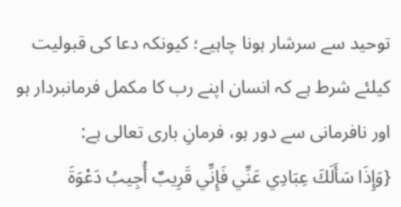توحید سے سرشار ہونا چاہیے؛ کیونکہ دعا کی قبولیت کیلئے شرط ہے کہ انسان اپنے رب کا مکمل فرمانبردار ہو اور نافرمانی سے دور ہو، فرمانِ باری تعالی ہے:
{وَإِذَا سَأَلَكَ عِبَادِي عَنِّي فَإِنِّي قَرِيبٌ أُجِيبُ دَعْوَةَ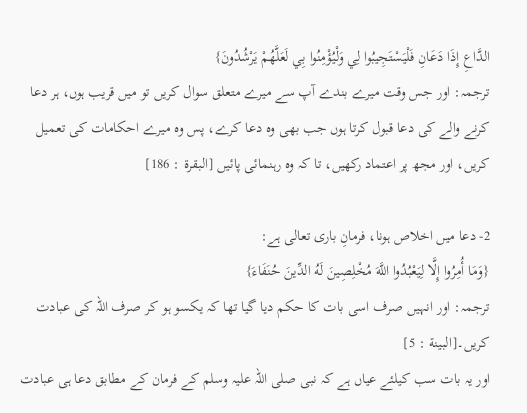الدَّاعِ إِذَا دَعَانِ فَلْيَسْتَجِيبُوا لِي وَلْيُؤْمِنُوا بِي لَعَلَّهُمْ يَرْشُدُونَ}
ترجمہ: اور جس وقت میرے بندے آپ سے میرے متعلق سوال کریں تو میں قریب ہوں، ہر دعا کرنے والے کی دعا قبول کرتا ہوں جب بھی وہ دعا کرے، پس وہ میرے احکامات کی تعمیل کریں، اور مجھ پر اعتماد رکھیں، تا کہ وہ رہنمائی پائیں [البقرة : 186]

2- دعا میں اخلاص ہونا، فرمانِ باری تعالی ہے:
{وَمَا أُمِرُوا إِلَّا لِيَعْبُدُوا اللَّهَ مُخْلِصِينَ لَهُ الدِّينَ حُنَفَاءَ}
ترجمہ: اور انہیں صرف اسی بات کا حکم دیا گیا تھا کہ یکسو ہو کر صرف اللہ کی عبادت کریں۔[البينة : 5]
اور یہ بات سب کیلئے عیاں ہے کہ نبی صلی اللہ علیہ وسلم کے فرمان کے مطابق دعا ہی عبادت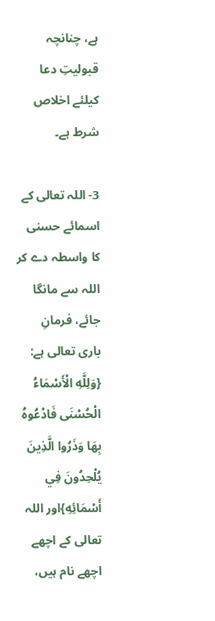ہے، چنانچہ قبولیتِ دعا کیلئے اخلاص شرط ہے۔

3- اللہ تعالی کے اسمائے حسنی کا واسطہ دے کر اللہ سے مانگا جائے، فرمانِ باری تعالی ہے:
{وَلِلَّهِ الْأَسْمَاءُ الْحُسْنَى فَادْعُوهُ بِهَا وَذَرُوا الَّذِينَ يُلْحِدُونَ فِي أَسْمَائِهِ}اور اللہ تعالی کے اچھے اچھے نام ہیں،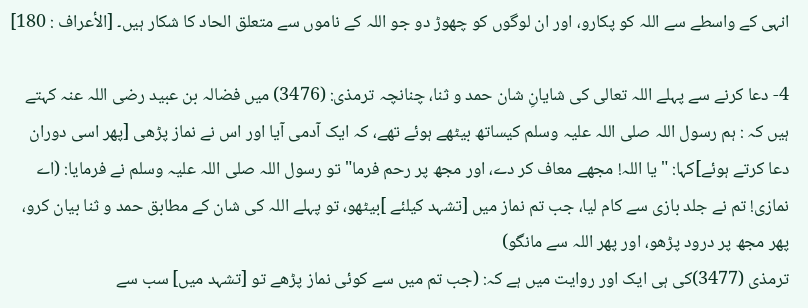انہی کے واسطے سے اللہ کو پکارو، اور ان لوگوں کو چھوڑ دو جو اللہ کے ناموں سے متعلق الحاد کا شکار ہیں۔ [الأعراف : 180]

4- دعا کرنے سے پہلے اللہ تعالی کی شایانِ شان حمد و ثنا، چنانچہ ترمذی: (3476) میں فضالہ بن عبید رضی اللہ عنہ کہتے ہیں کہ : ہم رسول اللہ صلی اللہ علیہ وسلم کیساتھ بیٹھے ہوئے تھے، کہ ایک آدمی آیا اور اس نے نماز پڑھی [پھر اسی دوران دعا کرتے ہوئے]کہا: "یا اللہ! مجھے معاف کر دے، اور مجھ پر رحم فرما" تو رسول اللہ صلی اللہ علیہ وسلم نے فرمایا: (اے نمازی! تم نے جلد بازی سے کام لیا، جب تم نماز میں [تشہد کیلئے ]بیٹھو، تو پہلے اللہ کی شان کے مطابق حمد و ثنا بیان کرو، پھر مجھ پر درود پڑھو، اور پھر اللہ سے مانگو)
ترمذی (3477)کی ہی ایک اور روایت میں ہے کہ: (جب تم میں سے کوئی نماز پڑھے تو [تشہد میں] سب سے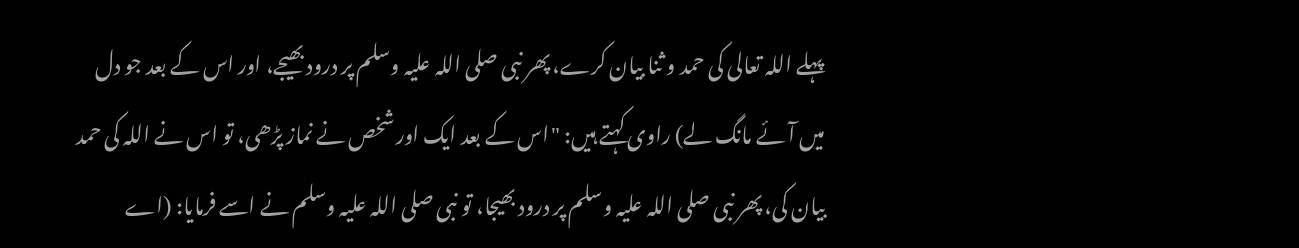پہلے اللہ تعالی کی حمد و ثنا بیان کرے، پھر نبی صلی اللہ علیہ وسلم پر درود بھیجے، اور اس کے بعد جو دل میں آئے مانگ لے) راوی کہتے ہیں: "اس کے بعد ایک اور شخص نے نماز پڑھی، تو اس نے اللہ کی حمد بیان کی، پھر نبی صلی اللہ علیہ وسلم پر درود بھیجا، تو نبی صلی اللہ علیہ وسلم نے اسے فرمایا: (اے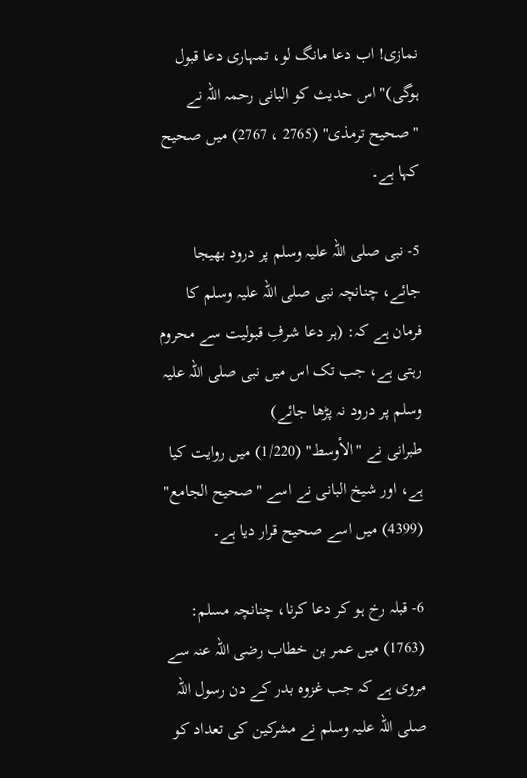نمازی! اب دعا مانگ لو، تمہاری دعا قبول ہوگی)" اس حدیث کو البانی رحمہ اللہ نے "صحیح ترمذی" (2765 ، 2767) میں صحیح کہا ہے۔

5- نبی صلی اللہ علیہ وسلم پر درود بھیجا جائے، چنانچہ نبی صلی اللہ علیہ وسلم کا فرمان ہے کہ: (ہر دعا شرفِ قبولیت سے محروم رہتی ہے، جب تک اس میں نبی صلی اللہ علیہ وسلم پر درود نہ پڑھا جائے)
طبرانی نے "الأوسط" (1/220) میں روایت کیا ہے، اور شیخ البانی نے اسے "صحیح الجامع" (4399) میں اسے صحیح قرار دیا ہے۔

6- قبلہ رخ ہو کر دعا کرنا، چنانچہ مسلم: (1763) میں عمر بن خطاب رضی اللہ عنہ سے مروی ہے کہ جب غزوہ بدر کے دن رسول اللہ صلی اللہ علیہ وسلم نے مشرکین کی تعداد کو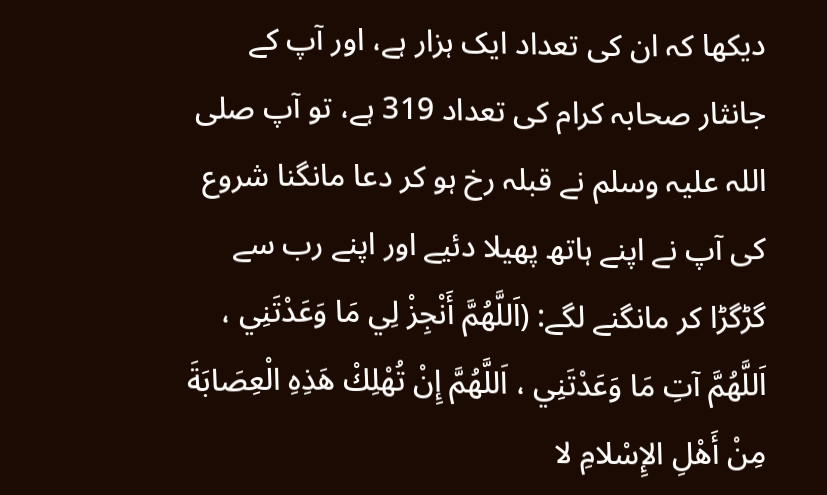دیکھا کہ ان کی تعداد ایک ہزار ہے، اور آپ کے جانثار صحابہ کرام کی تعداد 319 ہے، تو آپ صلی اللہ علیہ وسلم نے قبلہ رخ ہو کر دعا مانگنا شروع کی آپ نے اپنے ہاتھ پھیلا دئیے اور اپنے رب سے گڑگڑا کر مانگنے لگے: (اَللَّهُمَّ أَنْجِزْ لِي مَا وَعَدْتَنِي ، اَللَّهُمَّ آتِ مَا وَعَدْتَنِي ، اَللَّهُمَّ إِنْ تُهْلِكْ هَذِهِ الْعِصَابَةَ مِنْ أَهْلِ الإِسْلامِ لا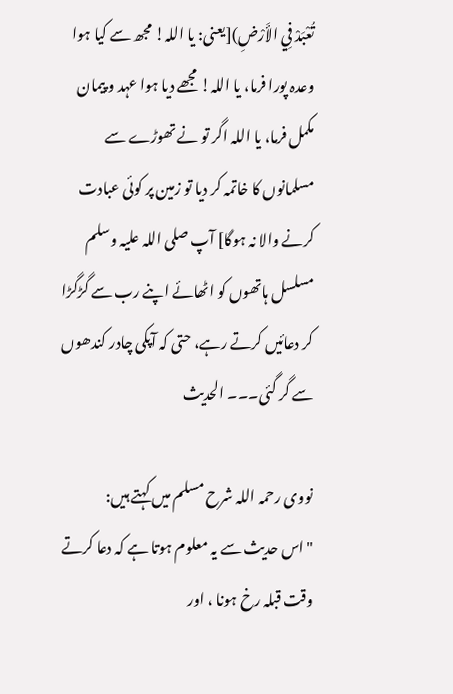تُعْبَدْ فِي الأَرْضِ)[یعنی: یا اللہ! مجھ سے کیا ہوا وعدہ پورا فرما، یا اللہ! مجھے دیا ہوا عہد و پیمان مکمل فرما، یا اللہ اگر تو نے تھوڑے سے مسلمانوں کا خاتمہ کر دیا تو زمین پر کوئی عبادت کرنے والا نہ ہوگا] آپ صلی اللہ علیہ وسلم مسلسل ہاتھوں کو اٹھائے اپنے رب سے گڑگڑا کر دعائیں کرتے رہے، حتی کہ آپکی چادر کندھوں سے گر گئی۔۔۔ الحدیث

نووی رحمہ اللہ شرح مسلم میں کہتے ہیں:
"اس حدیث سے یہ معلوم ہوتا ہے کہ دعا کرتے وقت قبلہ رخ ہونا ، اور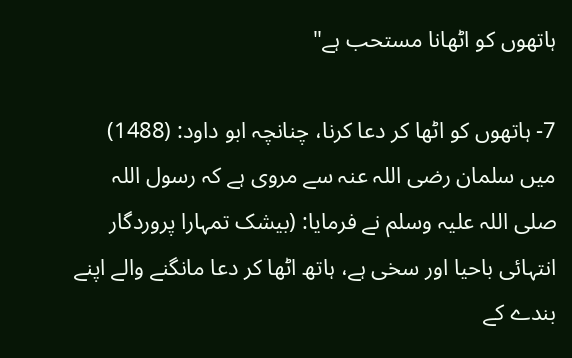ہاتھوں کو اٹھانا مستحب ہے"

7- ہاتھوں کو اٹھا کر دعا کرنا، چنانچہ ابو داود: (1488) میں سلمان رضی اللہ عنہ سے مروی ہے کہ رسول اللہ صلی اللہ علیہ وسلم نے فرمایا: (بیشک تمہارا پروردگار انتہائی باحیا اور سخی ہے، ہاتھ اٹھا کر دعا مانگنے والے اپنے بندے کے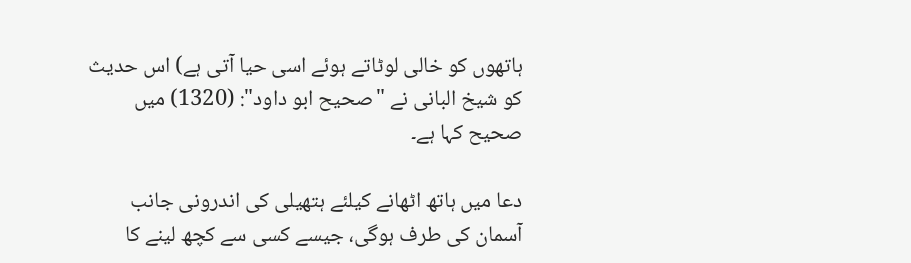ہاتھوں کو خالی لوٹاتے ہوئے اسی حیا آتی ہے) اس حدیث کو شیخ البانی نے "صحیح ابو داود": (1320) میں صحیح کہا ہے۔

دعا میں ہاتھ اٹھانے کیلئے ہتھیلی کی اندرونی جانب آسمان کی طرف ہوگی، جیسے کسی سے کچھ لینے کا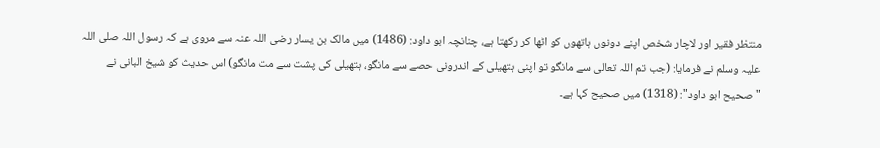منتظر فقیر اور لاچار شخص اپنے دونوں ہاتھوں کو اٹھا کر رکھتا ہے، چنانچہ ابو داود: (1486) میں مالک بن یسار رضی اللہ عنہ سے مروی ہے کہ رسول اللہ صلی اللہ علیہ وسلم نے فرمایا: (جب تم اللہ تعالی سے مانگو تو اپنی ہتھیلی کے اندرونی حصے سے مانگو، ہتھیلی کی پشت سے مت مانگو) اس حدیث کو شیخ البانی نے "صحیح ابو داود": (1318) میں صحیح کہا ہے۔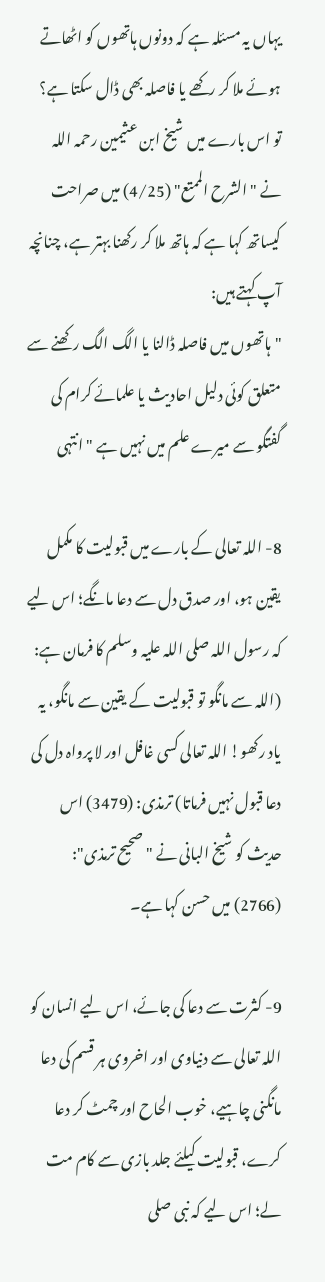یہاں یہ مسئلہ ہے کہ دونوں ہاتھوں کو اٹھاتے ہوئے ملا کر رکھے یا فاصلہ بھی ڈال سکتا ہے؟
تو اس بارے میں شیخ ابن عثیمین رحمہ اللہ نے "الشرح الممتع" (4/25) میں صراحت کیساتھ کہا ہے کہ ہاتھ ملا کر رکھنا بہتر ہے، چنانچہ آپ کہتے ہیں:
"ہاتھوں میں فاصلہ ڈالنا یا الگ الگ رکھنے سے متعلق کوئی دلیل احادیث یا علمائے کرام کی گفتگو سے میرے علم میں نہیں ہے " انتہی

8- اللہ تعالی کے بارے میں قبولیت کا مکمل یقین ہو، اور صدق دل سے دعا مانگے؛ اس لیے کہ رسول اللہ صلی اللہ علیہ وسلم کا فرمان ہے: (اللہ سے مانگو تو قبولیت کے یقین سے مانگو، یہ یاد رکھو! اللہ تعالی کسی غافل اور لا پرواہ دل کی دعا قبول نہیں فرماتا) ترمذی: (3479) اس حدیث کو شیخ البانی نے "صحیح ترمذی": (2766) میں حسن کہا ہے۔

9- کثرت سے دعا کی جائے، اس لیے انسان کو اللہ تعالی سے دنیاوی اور اخروی ہر قسم کی دعا مانگنی چاہیے، خوب الحاح اور چمٹ کر دعا کرے، قبولیت کیلئے جلد بازی سے کام مت لے؛ اس لیے کہ نبی صلی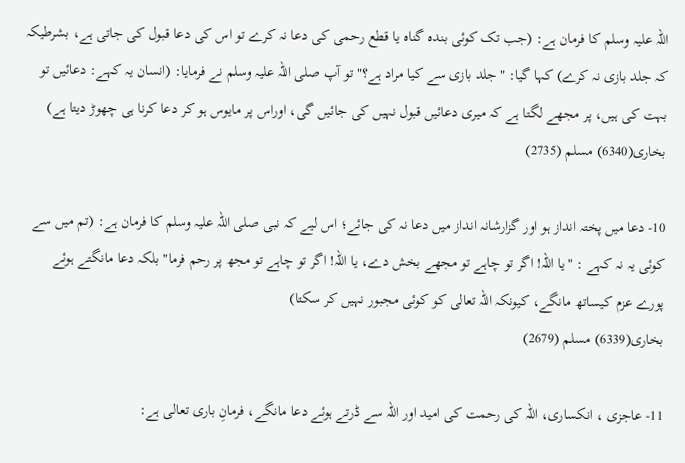اللہ علیہ وسلم کا فرمان ہے: (جب تک کوئی بندہ گناہ یا قطع رحمی کی دعا نہ کرے تو اس کی دعا قبول کی جاتی ہے، بشرطیکہ کہ جلد بازی نہ کرے) کہا گیا: "جلد بازی سے کیا مراد ہے؟" تو آپ صلی اللہ علیہ وسلم نے فرمایا: (انسان یہ کہے: دعائیں تو بہت کی ہیں، پر مجھے لگتا ہے کہ میری دعائیں قبول نہیں کی جائیں گی، اوراس پر مایوس ہو کر دعا کرنا ہی چھوڑ دیتا ہے)
بخاری(6340) مسلم (2735)

10- دعا میں پختہ انداز ہو اور گزارشانہ انداز میں دعا نہ کی جائے؛ اس لیے کہ نبی صلی اللہ علیہ وسلم کا فرمان ہے: (تم میں سے کوئی یہ نہ کہے : "یا اللہ! اگر تو چاہے تو مجھے بخش دے، یا اللہ! اگر تو چاہے تو مجھ پر رحم فرما" بلکہ دعا مانگتے ہوئے پورے عزم کیساتھ مانگے، کیونکہ اللہ تعالی کو کوئی مجبور نہیں کر سکتا)
بخاری(6339) مسلم (2679)

11- عاجزی ، انکساری، اللہ کی رحمت کی امید اور اللہ سے ڈرتے ہوئے دعا مانگے، فرمانِ باری تعالی ہے: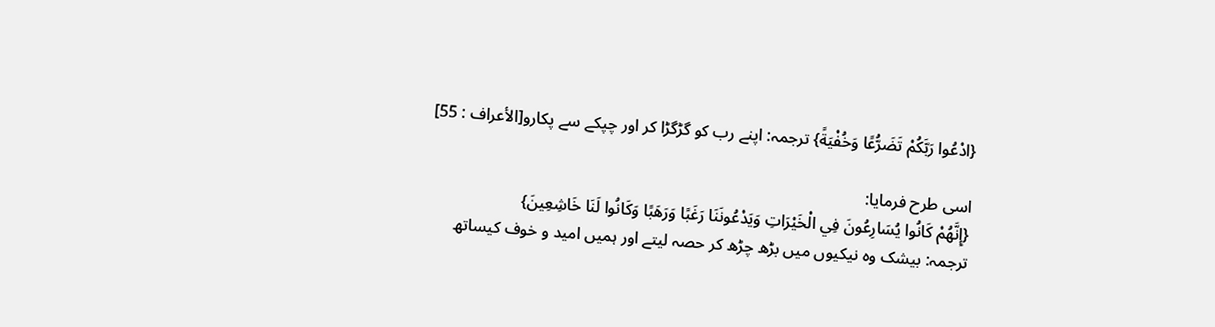{ادْعُوا رَبَّكُمْ تَضَرُّعًا وَخُفْيَةً} ترجمہ: اپنے رب کو گڑگڑا کر اور چپکے سے پکارو[الأعراف : 55]

اسی طرح فرمایا:
{إِنَّهُمْ كَانُوا يُسَارِعُونَ فِي الْخَيْرَاتِ وَيَدْعُونَنَا رَغَبًا وَرَهَبًا وَكَانُوا لَنَا خَاشِعِينَ}
ترجمہ: بیشک وہ نیکیوں میں بڑھ چڑھ کر حصہ لیتے اور ہمیں امید و خوف کیساتھ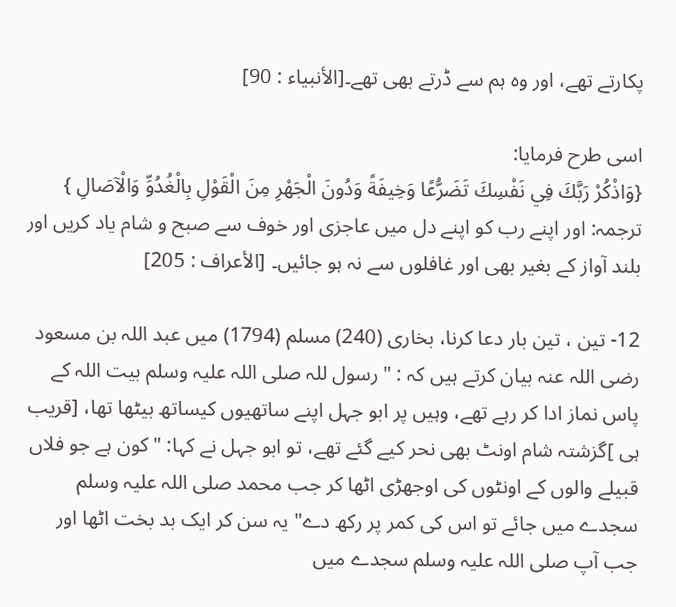پکارتے تھے، اور وہ ہم سے ڈرتے بھی تھے۔[الأنبياء : 90]

اسی طرح فرمایا:
{وَاذْكُرْ رَبَّكَ فِي نَفْسِكَ تَضَرُّعًا وَخِيفَةً وَدُونَ الْجَهْرِ مِنَ الْقَوْلِ بِالْغُدُوِّ وَالْآصَالِ }
ترجمہ: اور اپنے رب کو اپنے دل میں عاجزی اور خوف سے صبح و شام یاد کریں اور بلند آواز کے بغیر بھی اور غافلوں سے نہ ہو جائیں۔ [الأعراف : 205]

12- تین ، تین بار دعا کرنا، بخاری (240) مسلم (1794) میں عبد اللہ بن مسعود رضی اللہ عنہ بیان کرتے ہیں کہ : " رسول للہ صلی اللہ علیہ وسلم بیت اللہ کے پاس نماز ادا کر رہے تھے، وہیں پر ابو جہل اپنے ساتھیوں کیساتھ بیٹھا تھا، [قریب ہی ]گزشتہ شام اونٹ بھی نحر کیے گئے تھے، تو ابو جہل نے کہا: "کون ہے جو فلاں قبیلے والوں کے اونٹوں کی اوجھڑی اٹھا کر جب محمد صلی اللہ علیہ وسلم سجدے میں جائے تو اس کی کمر پر رکھ دے" یہ سن کر ایک بد بخت اٹھا اور جب آپ صلی اللہ علیہ وسلم سجدے میں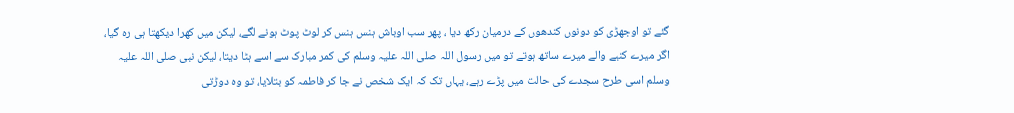گئے تو اوجھڑی کو دونوں کندھوں کے درمیان رکھ دیا ، پھر سب اوباش ہنس ہنس کر لوٹ پوٹ ہونے لگے، لیکن میں کھرا دیکھتا ہی رہ گیا، اگر میرے کنبے والے میرے ساتھ ہوتے تو میں رسول اللہ صلی اللہ علیہ وسلم کی کمر مبارک سے اسے ہٹا دیتا، لیکن نبی صلی اللہ علیہ وسلم اسی طرح سجدے کی حالت میں پڑے رہے، یہاں تک کہ ایک شخص نے جا کر فاطمہ کو بتلایا، تو وہ دوڑتی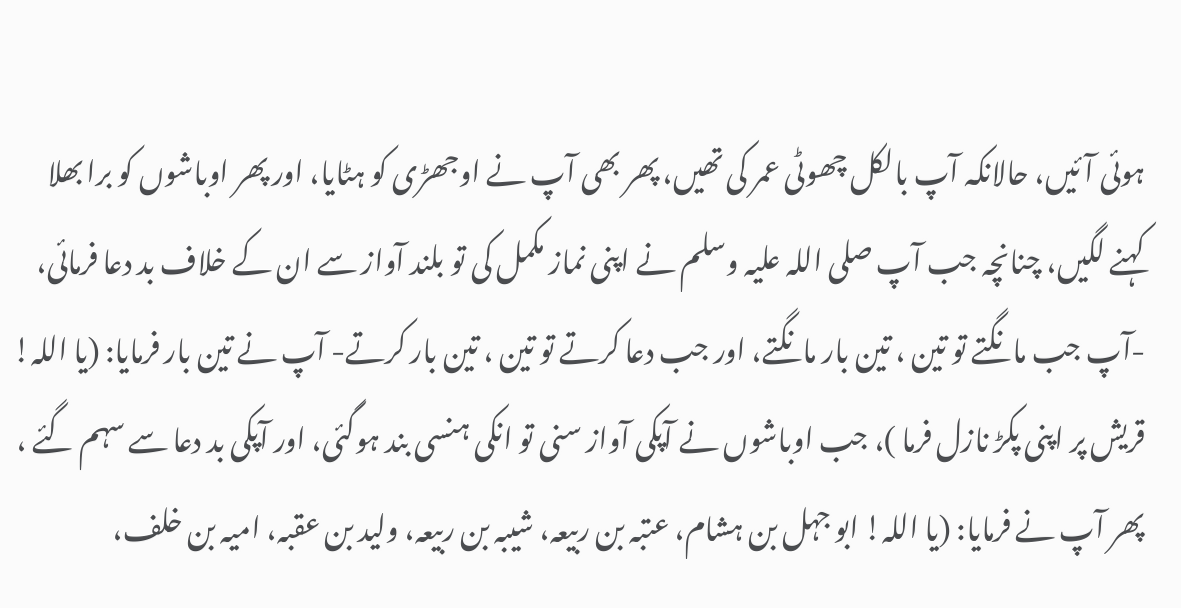ہوئی آئیں، حالانکہ آپ بالکل چھوٹی عمر کی تھیں، پھر بھی آپ نے اوجھڑی کو ہٹایا، اور پھر اوباشوں کو برا بھلا کہنے لگیں، چنانچہ جب آپ صلی اللہ علیہ وسلم نے اپنی نماز مکمل کی تو بلند آواز سے ان کے خلاف بد دعا فرمائی، -آپ جب مانگتے تو تین ، تین بار مانگتے، اور جب دعا کرتے تو تین ، تین بار کرتے- آپ نے تین بار فرمایا: (یا اللہ! قریش پر اپنی پکڑ نازل فرما )، جب اوباشوں نے آپکی آواز سنی تو انکی ہنسی بند ہوگئی، اور آپکی بد دعا سے سہم گئے ، پھر آپ نے فرمایا: (یا اللہ! ابو جہل بن ہشام، عتبہ بن ربیعہ، شیبہ بن ربیعہ، ولید بن عقبہ، امیہ بن خلف،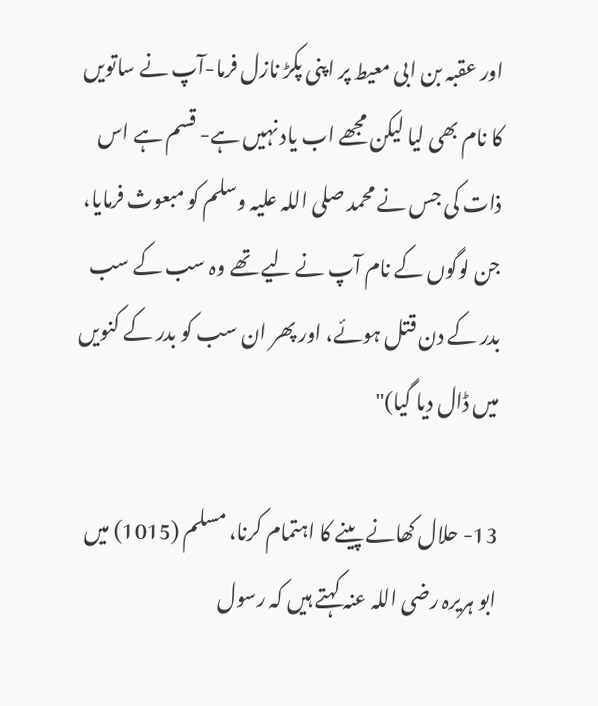اور عقبہ بن ابی معیط پر اپنی پکڑ نازل فرما-آپ نے ساتویں کا نام بھی لیا لیکن مجھے اب یاد نہیں ہے- قسم ہے اس ذات کی جس نے محمد صلی اللہ علیہ وسلم کو مبعوث فرمایا، جن لوگوں کے نام آپ نے لیے تھے وہ سب کے سب بدر کے دن قتل ہوئے، اور پھر ان سب کو بدر کے کنویں میں ڈال دیا گیا)"

13- حلال کھانے پینے کا اہتمام کرنا، مسلم (1015) میں ابو ہریرہ رضی اللہ عنہ کہتے ہیں کہ رسول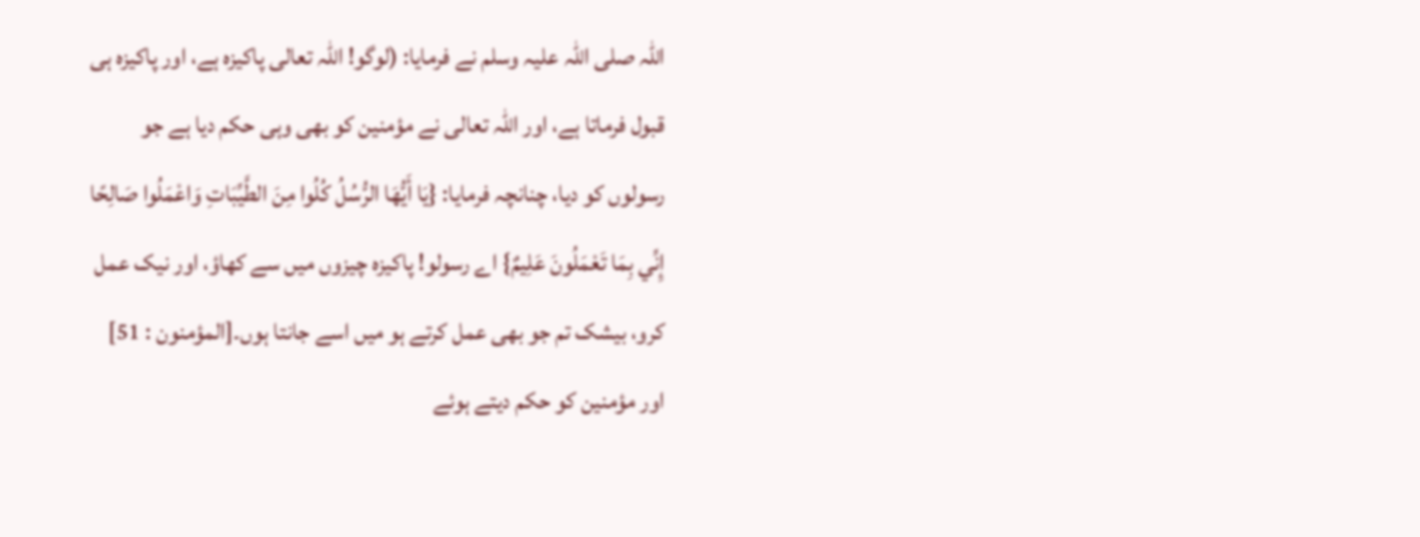اللہ صلی اللہ علیہ وسلم نے فرمایا: (لوگو! اللہ تعالی پاکیزہ ہے، اور پاکیزہ ہی قبول فرماتا ہے، اور اللہ تعالی نے مؤمنین کو بھی وہی حکم دیا ہے جو رسولوں کو دیا، چنانچہ فرمایا: {يَا أَيُّهَا الرُّسُلُ كُلُوا مِنَ الطَّيِّبَاتِ وَاعْمَلُوا صَالِحًا إِنِّي بِمَا تَعْمَلُونَ عَلِيمٌ} اے رسولو! پاکیزہ چیزوں میں سے کھاؤ، اور نیک عمل کرو، بیشک تم جو بھی عمل کرتے ہو میں اسے جانتا ہوں۔[المؤمنون : 51] اور مؤمنین کو حکم دیتے ہوئے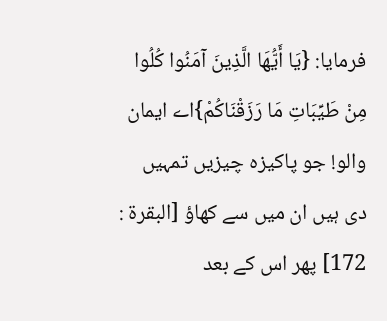فرمایا: {يَا أَيُّهَا الَّذِينَ آمَنُوا كُلُوا مِنْ طَيِّبَاتِ مَا رَزَقْنَاكُمْ}اے ایمان والو! جو پاکیزہ چیزیں تمہیں دی ہیں ان میں سے کھاؤ [البقرة : 172] پھر اس کے بعد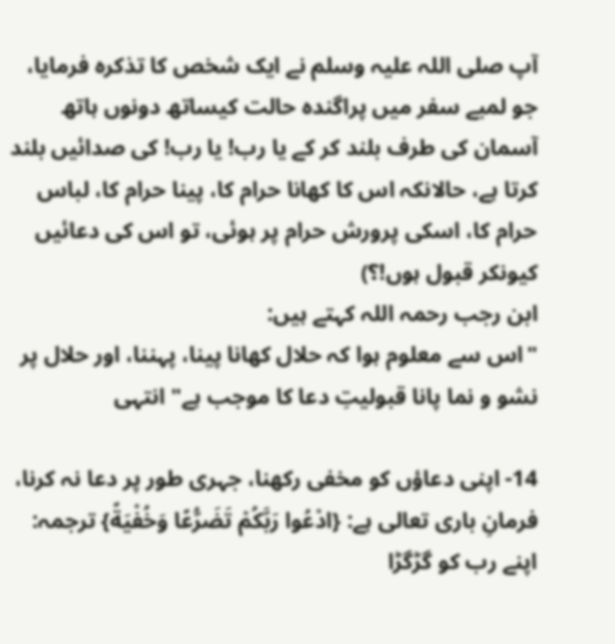آپ صلی اللہ علیہ وسلم نے ایک شخص کا تذکرہ فرمایا، جو لمبے سفر میں پراگندہ حالت کیساتھ دونوں ہاتھ آسمان کی طرف بلند کر کے یا رب! یا رب! کی صدائیں بلند کرتا ہے، حالانکہ اس کا کھانا حرام کا، پینا حرام کا، لباس حرام کا، اسکی پرورش حرام پر ہوئی، تو اس کی دعائیں کیونکر قبول ہوں!؟)
ابن رجب رحمہ اللہ کہتے ہیں:
"اس سے معلوم ہوا کہ حلال کھانا پینا، پہننا، اور حلال پر نشو و نما پانا قبولیتِ دعا کا موجب ہے" انتہی

14- اپنی دعاؤں کو مخفی رکھنا، جہری طور پر دعا نہ کرنا، فرمانِ باری تعالی ہے: {ادْعُوا رَبَّكُمْ تَضَرُّعًا وَخُفْيَةً} ترجمہ: اپنے رب کو گڑگڑا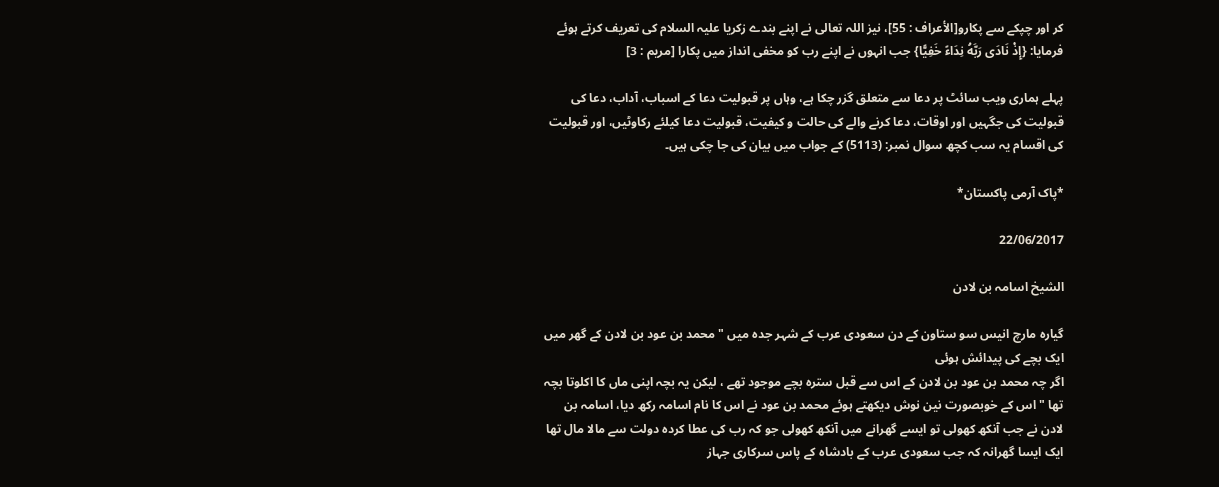کر اور چپکے سے پکارو[الأعراف : 55]، نیز اللہ تعالی نے اپنے بندے زکریا علیہ السلام کی تعریف کرتے ہوئے فرمایا: {إِذْ نَادَى رَبَّهُ نِدَاءً خَفِيًّا} جب انہوں نے اپنے رب کو مخفی انداز میں پکارا [مريم : 3]

پہلے ہماری ویب سائٹ پر دعا سے متعلق گزر چکا ہے، وہاں پر قبولیت دعا کے اسباب، آداب، دعا کی قبولیت کی جگہیں اور اوقات، دعا کرنے والے کی حالت و کیفیت، قبولیت دعا کیلئے رکاوٹیں، اور قبولیت کی اقسام یہ سب کچھ سوال نمبر: (5113) کے جواب میں بیان کی جا چکی ہیں۔

*پاک آرمی پاکستان*

22/06/2017

الشیخ اسامہ بن لادن

گیارہ مارچ انیس سو ستاون کے دن سعودی عرب کے شہر جدہ میں "محمد بن عود بن لادن کے گھر میں ایک بچے کی پیدائش ہوئی
اگر چہ محمد بن عود بن لادن کے اس سے قبل سترہ بچے موجود تھے ، لیکن یہ بچہ اپنی ماں کا اکلوتا بچہ تھا " اس کے خوبصورت نین نوش دیکھتے ہوئے محمد بن عود نے اس کا نام اسامہ رکھ دیا، اسامہ بن لادن نے جب آنکھ کھولی تو ایسے گھرانے میں آنکھ کھولی جو کہ رب کی عطا کردہ دولت سے مالا مال تھا ایک ایسا گھرانہ کہ جب سعودی عرب کے بادشاہ کے پاس سرکاری جہاز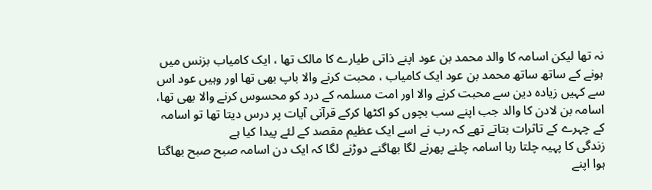نہ تھا لیکن اسامہ کا والد محمد بن عود اپنے ذاتی طیارے کا مالک تھا ، ایک کامیاب بزنس میں ہونے کے ساتھ ساتھ محمد بن عود ایک کامیاب ، محبت کرنے والا باپ بھی تھا اور وہیں عود اس سے کہیں زیادہ دین سے محبت کرنے والا اور امت مسلمہ کے درد کو محسوس کرنے والا بھی تھا، اسامہ بن لادن کا والد جب اپنے سب بچوں کو اکٹھا کرکے قرآنی آیات پر درس دیتا تھا تو اسامہ کے چہرے کے تاثرات بتاتے تھے کہ رب نے اسے ایک عظیم مقصد کے لئے پیدا کیا ہے
زندگی کا پہیہ چلتا رہا اسامہ چلنے پھرنے لگا بھاگنے دوڑنے لگا کہ ایک دن اسامہ صبح صبح بھاگتا ہوا اپنے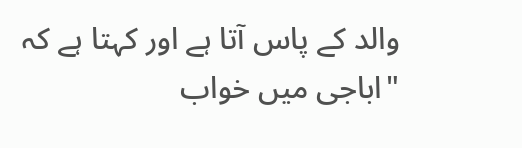والد کے پاس آتا ہے اور کہتا ہے کہ "اباجی میں خواب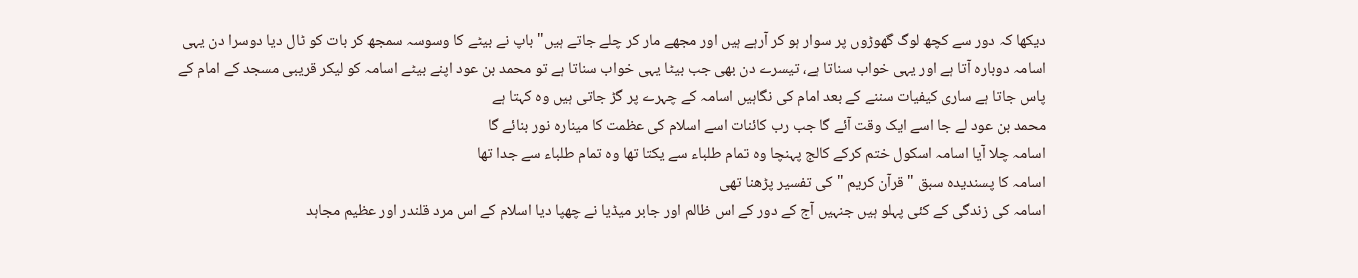دیکھا کہ دور سے کچھ لوگ گھوڑوں پر سوار ہو کر آرہے ہیں اور مجھے مار کر چلے جاتے ہیں" باپ نے بیٹے کا وسوسہ سمجھ کر بات کو ٹال دیا دوسرا دن یہی اسامہ دوبارہ آتا ہے اور یہی خواب سناتا ہے، تیسرے دن بھی جب بیٹا یہی خواب سناتا ہے تو محمد بن عود اپنے بیٹے اسامہ کو لیکر قریبی مسجد کے امام کے پاس جاتا ہے ساری کیفیات سننے کے بعد امام کی نگاہیں اسامہ کے چہرے پر گڑ جاتی ہیں وہ کہتا ہے
محمد بن عود لے جا اسے ایک وقت آئے گا جب رب کائنات اسے اسلام کی عظمت کا مینارہ نور بنائے گا
اسامہ چلا آیا اسامہ اسکول ختم کرکے کالج پہنچا وہ تمام طلباء سے یکتا تھا وہ تمام طلباء سے جدا تھا
اسامہ کا پسندیدہ سبق "قرآن کریم " کی تفسیر پڑھنا تھی
اسامہ کی زندگی کے کئی پہلو ہیں جنہیں آج کے دور کے اس ظالم اور جابر میڈیا نے چھپا دیا اسلام کے اس مرد قلندر اور عظیم مجاہد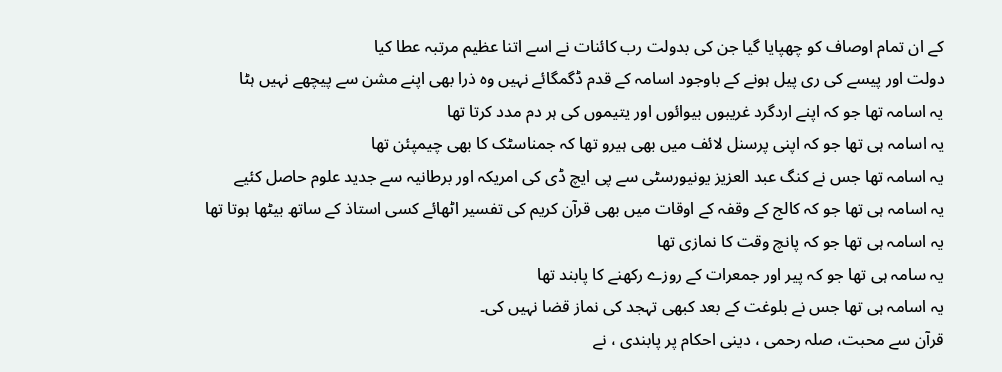کے ان تمام اوصاف کو چھپایا گیا جن کی بدولت رب کائنات نے اسے اتنا عظیم مرتبہ عطا کیا
دولت اور پیسے کی ری پیل ہونے کے باوجود اسامہ کے قدم ڈگمگائے نہیں وہ ذرا بھی اپنے مشن سے پیچھے نہیں ہٹا
یہ اسامہ تھا جو کہ اپنے اردگرد غریبوں بیوائوں اور یتیموں کی ہر دم مدد کرتا تھا
یہ اسامہ ہی تھا جو کہ اپنی پرسنل لائف میں بھی ہیرو تھا کہ جمناسٹک کا بھی چیمپئن تھا
یہ اسامہ تھا جس نے کنگ عبد العزیز یونیورسٹی سے پی ایچ ڈی کی امریکہ اور برطانیہ سے جدید علوم حاصل کئیے
یہ اسامہ ہی تھا جو کہ کالج کے وقفہ کے اوقات میں بھی قرآن کریم کی تفسیر اٹھائے کسی استاذ کے ساتھ بیٹھا ہوتا تھا
یہ اسامہ ہی تھا جو کہ پانچ وقت کا نمازی تھا
یہ سامہ ہی تھا جو کہ پیر اور جمعرات کے روزے رکھنے کا پابند تھا
یہ اسامہ ہی تھا جس نے بلوغت کے بعد کبھی تہجد کی نماز قضا نہیں کی۔
قرآن سے محبت، صلہ رحمی ، دینی احکام پر پابندی ، نے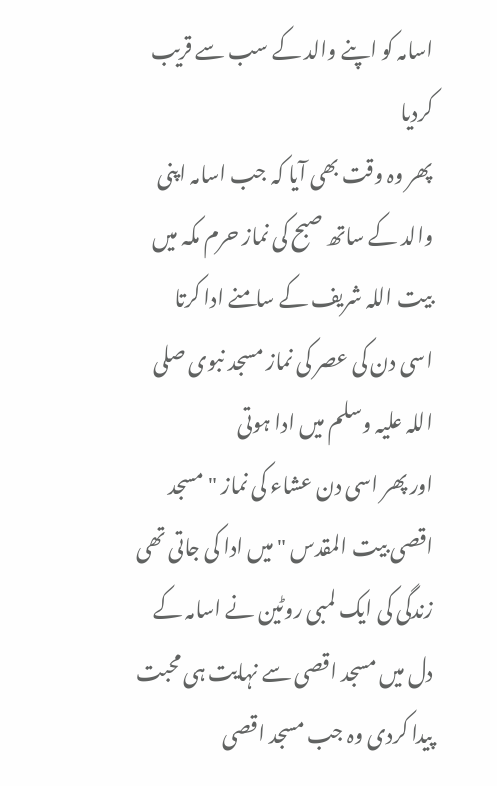اسامہ کو اپنے والد کے سب سے قریب کردیا
پھر وہ وقت بھی آیا کہ جب اسامہ اپنی والد کے ساتھ صبح کی نماز حرم مکہ میں بیت اللہ شریف کے سامنے ادا کرتا
اسی دن کی عصر کی نماز مسجد نبوی صلی اللہ علیہ وسلم میں ادا ہوتی
اور پھر اسی دن عشاء کی نماز "مسجد اقصی بیت المقدس " میں ادا کی جاتی تھی
زندگی کی ایک لمبی روٹین نے اسامہ کے دل میں مسجد اقصی سے نہایت ہی محبت پیدا کردی وہ جب مسجد اقصی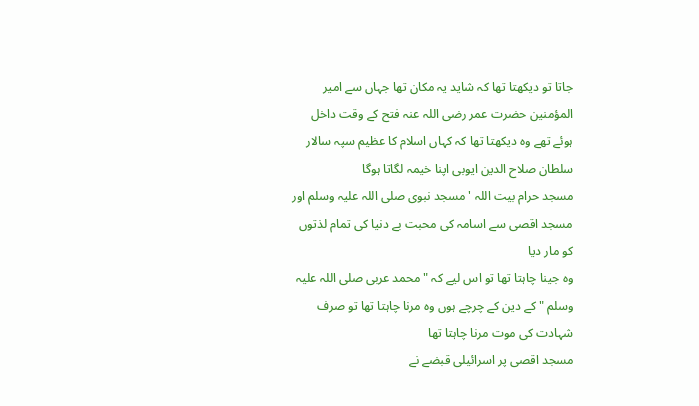جاتا تو دیکھتا تھا کہ شاید یہ مکان تھا جہاں سے امیر المؤمنین حضرت عمر رضی اللہ عنہ فتح کے وقت داخل ہوئے تھے وہ دیکھتا تھا کہ کہاں اسلام کا عظیم سپہ سالار سلطان صلاح الدین ایوبی اپنا خیمہ لگاتا ہوگا
مسجد حرام بیت اللہ ' مسجد نبوی صلی اللہ علیہ وسلم اور مسجد اقصی سے اسامہ کی محبت بے دنیا کی تمام لذتوں کو مار دیا
وہ جینا چاہتا تھا تو اس لیے کہ "محمد عربی صلی اللہ علیہ وسلم " کے دین کے چرچے ہوں وہ مرنا چاہتا تھا تو صرف شہادت کی موت مرنا چاہتا تھا
مسجد اقصی پر اسرائیلی قبضے نے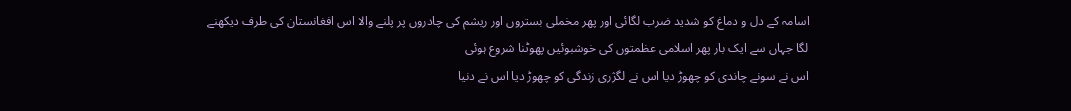اسامہ کے دل و دماغ کو شدید ضرب لگائی اور پھر مخملی بستروں اور ریشم کی چادروں پر پلنے والا اس افغانستان کی طرف دیکھنے لگا جہاں سے ایک بار پھر اسلامی عظمتوں کی خوشبوئیں پھوٹنا شروع ہوئی
اس نے سونے چاندی کو چھوڑ دیا اس نے لگژری زندگی کو چھوڑ دیا اس نے دنیا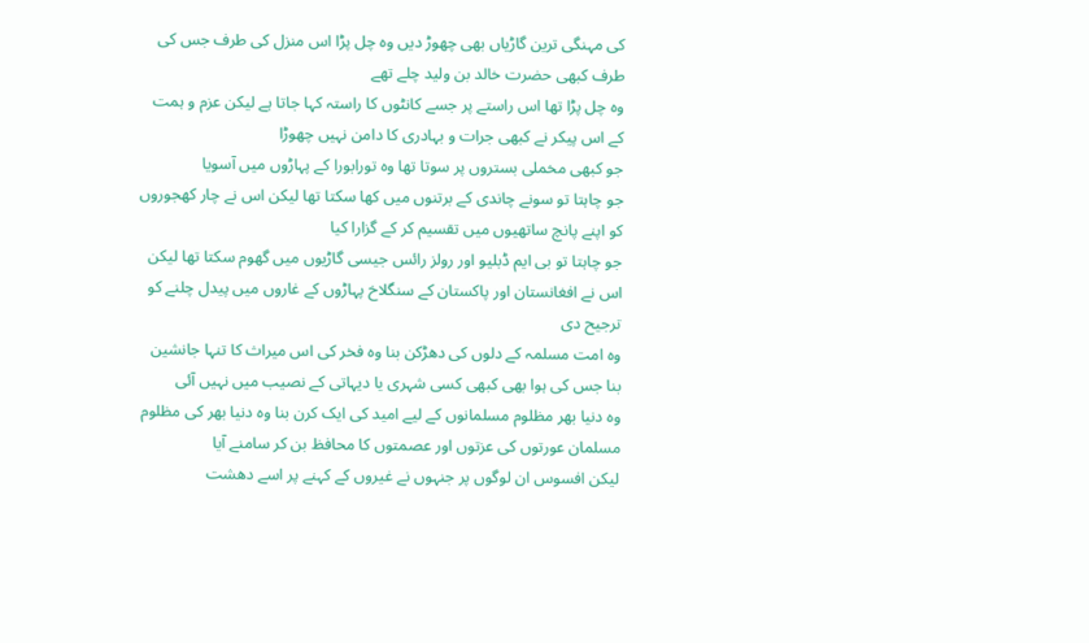کی مہنگی ترین گاڑیاں بھی چھوڑ دیں وہ چل پڑا اس منزل کی طرف جس کی طرف کبھی حضرت خالد بن ولید چلے تھے
وہ چل پڑا تھا اس راستے پر جسے کانٹوں کا راستہ کہا جاتا ہے لیکن عزم و ہمت کے اس پیکر نے کبھی جرات و بہادری کا دامن نہیں چھوڑا
جو کبھی مخملی بستروں پر سوتا تھا وہ تورابورا کے پہاڑوں میں آسویا
جو چاہتا تو سونے چاندی کے برتنوں میں کھا سکتا تھا لیکن اس نے چار کھجوروں کو اپنے پانچ ساتھیوں میں تقسیم کر کے گزارا کیا
جو چاہتا تو بی ایم ڈبلیو اور رولز رائس جیسی گاڑیوں میں گھوم سکتا تھا لیکن اس نے افغانستان اور پاکستان کے سنگلاخ پہاڑوں کے غاروں میں پیدل چلنے کو ترجیح دی
وہ امت مسلمہ کے دلوں کی دھڑکن بنا وہ فخر کی اس میراث کا تنہا جانشین بنا جس کی ہوا بھی کبھی کسی شہری یا دیہاتی کے نصیب میں نہیں آئی
وہ دنیا بھر مظلوم مسلمانوں کے لیے امید کی ایک کرن بنا وہ دنیا بھر کی مظلوم مسلمان عورتوں کی عزتوں اور عصمتوں کا محافظ بن کر سامنے آیا
لیکن افسوس ان لوگوں پر جنہوں نے غیروں کے کہنے پر اسے دھشت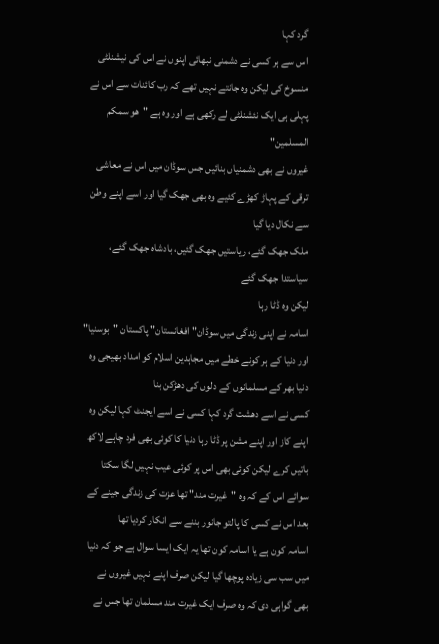گرد کہا
اس سے ہر کسی نے دشمنی نبھائی اپنوں نے اس کی نیشنلٹی منسوخ کی لیکن وہ جانتے نہیں تھے کہ رب کائنات سے اس نے پہلی ہی ایک نئشنلٹی لے رکھی ہے اور وہ ہے "ھو سمکم المسلمین"
غیروں نے بھی دشمنیاں بنائیں جس سوڈان میں اس نے معاشی ترقی کے پہاڑ کھڑے کئیے وہ بھی جھک گیا اور اسے اپنے وطن سے نکال دیا گیا
ملک جھک گئے، ریاستیں جھک گئیں، بادشاہ جھک گئے، سیاستدا جھک گئے
لیکن وہ ڈٹا رہا
اسامہ نے اپنی زندگی میں سوڈان" افغانستان" پاکستان "بوسنیا" اور دنیا کے ہر کونے خطے میں مجاہدین اسلام کو امداد بھیجی وہ دنیا بھر کے مسلمانوں کے دلوں کی دھڑکن بنا
کسی نے اسے دھشت گرد کہا کسی نے اسے ایجنٹ کہا لیکن وہ اپنے کاز اور اپنے مشن پر ڈٹا رہا دنیا کا کوئی بھی فرد چاہے لاکھ باتیں کرے لیکن کوئی بھی اس پر کوئی عیب نہیں لگا سکتا سوائے اس کے کہ وہ "غیرت مند" تھا عزت کی زندگی جینے کے بعد اس نے کسی کا پالتو جانور بننے سے انکار کردیا تھا
اسامہ کون ہے یا اسامہ کون تھا یہ ایک ایسا سوال ہے جو کہ دنیا میں سب سی زیادہ پوچھا گیا لیکن صرف اپنے نہیں غیروں نے بھی گواہی دی کہ وہ صرف ایک غیرت مند مسلمان تھا جس نے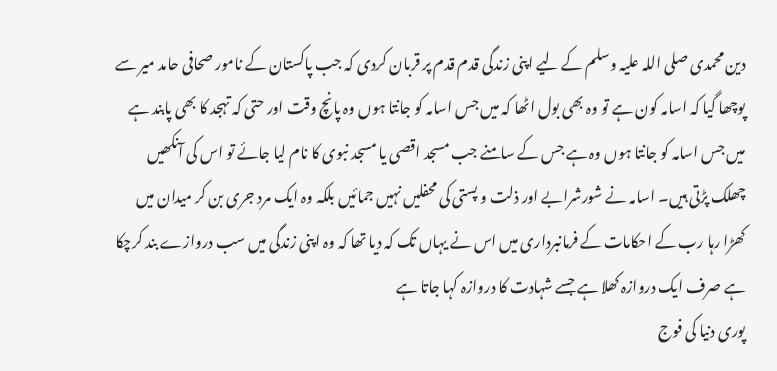دین محمدی صلی اللہ علیہ وسلم کے لیے اپنی زندگی قدم قدم پر قربان کردی کہ جب پاکستان کے نامور صحافی حامد میر سے پوچھا گیا کہ اسامہ کون ہے تو وہ بھی بول اٹھا کہ میں جس اسامہ کو جانتا ہوں وہ پانچ وقت اور حتی کہ تہجد کا بھی پابند ہے میں جس اسامہ کو جانتا ہوں وہ ہے جس کے سامنے جب مسجد اقصی یا مسجد نبوی کا نام لیا جائے تو اس کی آنکھیں چھلک پڑتی ہیں۔ اسامہ نے شورشرابے اور ذلت و پستی کی محفلیں نہیں جمائیں بلکہ وہ ایک مرد جری بن کر میدان میں کھڑا رہا رب کے احکامات کے فرمانبرداری میں اس نے یہاں تک کہ دیا تھا کہ وہ اپنی زندگی میں سب دروازے بند کرچکا ہے صرف ایک دروازہ کھلا ہے جسے شہادت کا دروازہ کہا جاتا ہے
پوری دنیا کی فوج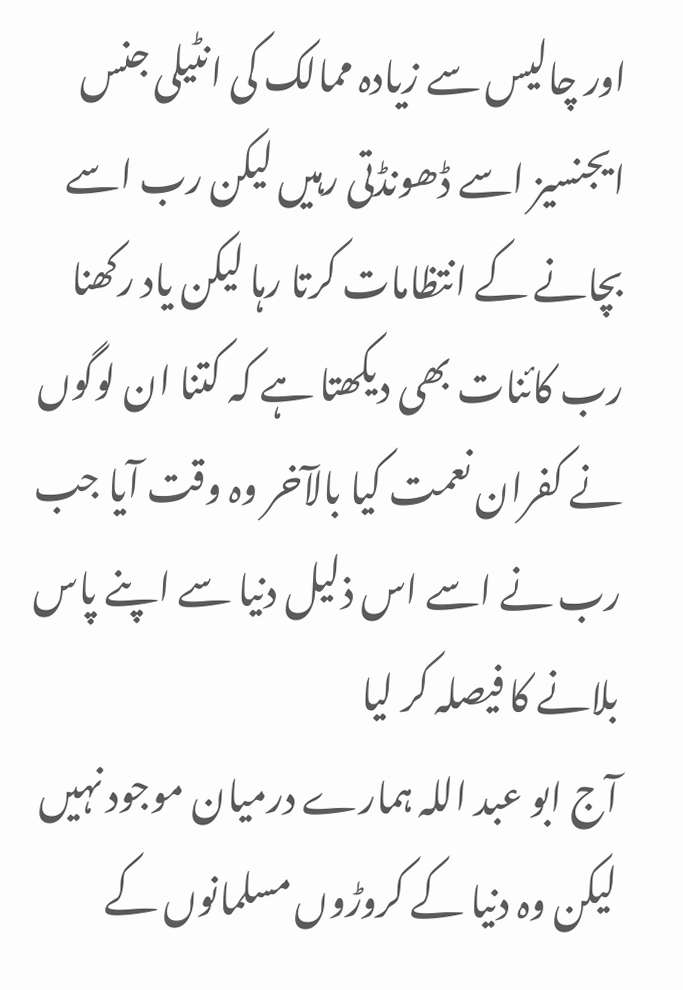اور چالیس سے زیادہ ممالک کی انٹیلی جنس ایجنسیز اسے ڈھونڈتی رہیں لیکن رب اسے بچانے کے انتظامات کرتا رہا لیکن یاد رکھنا رب کائنات بھی دیکھتا ہے کہ کتنا ان لوگوں نے کفران نعمت کیا بالآخر وہ وقت آیا جب رب نے اسے اس ذلیل دنیا سے اپنے پاس بلانے کا فیصلہ کر لیا
آج ابو عبد اللہ ہمارے درمیان موجود نہیں لیکن وہ دنیا کے کروڑوں مسلمانوں کے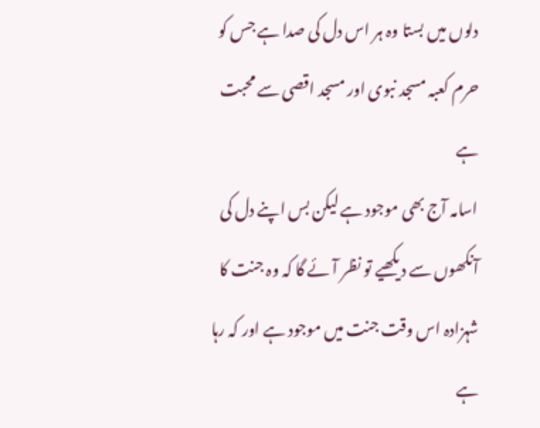دلوں میں بستا وہ ہر اس دل کی صدا ہے جس کو حرم کعبہ مسجد نبوی اور مسجد اقصی سے محبت ہے
اسامہ آج بھی موجود ہے لیکن بس اپنے دل کی آنکھوں سے دیکھیے تو نظر آئے گا کہ وہ جنت کا شہزادہ اس وقت جنت میں موجود ہے اور کہ رہا ہے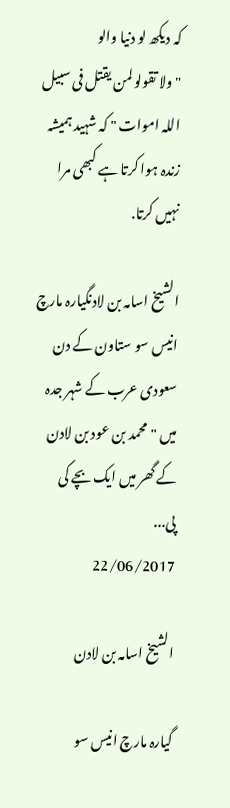کہ دیکھ لو دنیا والو
"ولا تقولو لمن یقتل فی سبیل اللہ اموات " کہ شہید ہمیشہ زندہ ہوا کرتا ہے کبھی مرا نہیں کرتا.

الشیخ اسامہ بن لادنگیارہ مارچ انیس سو ستاون کے دن سعودی عرب کے شہر جدہ میں "محمد بن عود بن لادن کے گھر میں ایک بچے کی پی...
22/06/2017

الشیخ اسامہ بن لادن

گیارہ مارچ انیس سو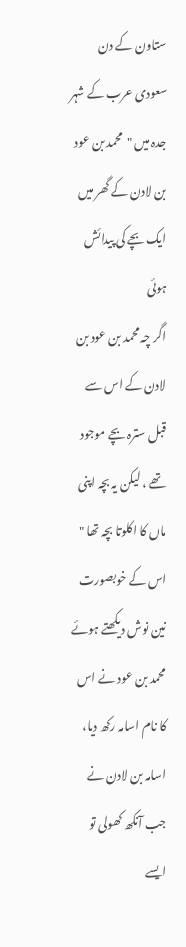ستاون کے دن سعودی عرب کے شہر جدہ میں "محمد بن عود بن لادن کے گھر میں ایک بچے کی پیدائش ہوئی
اگر چہ محمد بن عود بن لادن کے اس سے قبل سترہ بچے موجود تھے ، لیکن یہ بچہ اپنی ماں کا اکلوتا بچہ تھا " اس کے خوبصورت نین نوش دیکھتے ہوئے محمد بن عود نے اس کا نام اسامہ رکھ دیا، اسامہ بن لادن نے جب آنکھ کھولی تو ایسے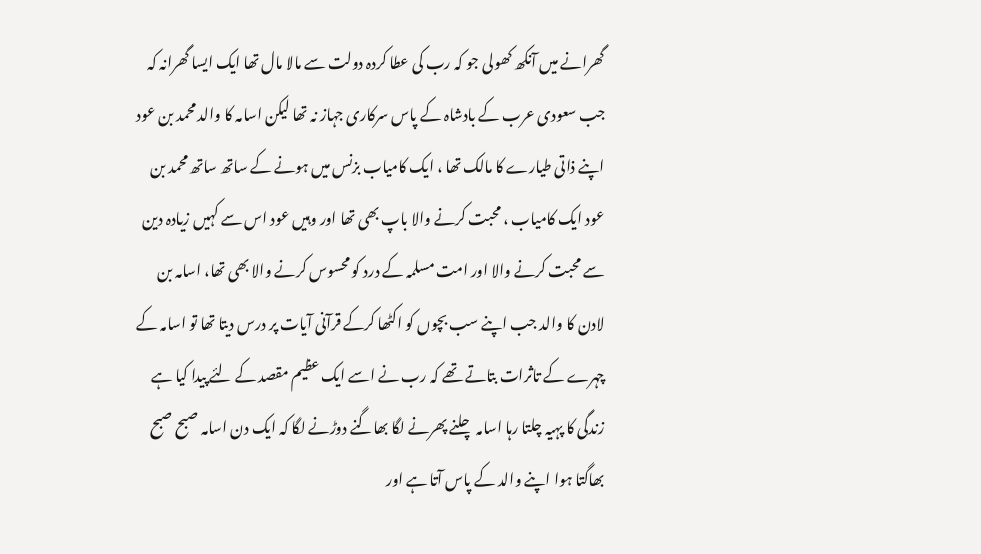گھرانے میں آنکھ کھولی جو کہ رب کی عطا کردہ دولت سے مالا مال تھا ایک ایسا گھرانہ کہ جب سعودی عرب کے بادشاہ کے پاس سرکاری جہاز نہ تھا لیکن اسامہ کا والد محمد بن عود اپنے ذاتی طیارے کا مالک تھا ، ایک کامیاب بزنس میں ہونے کے ساتھ ساتھ محمد بن عود ایک کامیاب ، محبت کرنے والا باپ بھی تھا اور وہیں عود اس سے کہیں زیادہ دین سے محبت کرنے والا اور امت مسلمہ کے درد کو محسوس کرنے والا بھی تھا، اسامہ بن لادن کا والد جب اپنے سب بچوں کو اکٹھا کرکے قرآنی آیات پر درس دیتا تھا تو اسامہ کے چہرے کے تاثرات بتاتے تھے کہ رب نے اسے ایک عظیم مقصد کے لئے پیدا کیا ہے
زندگی کا پہیہ چلتا رہا اسامہ چلنے پھرنے لگا بھاگنے دوڑنے لگا کہ ایک دن اسامہ صبح صبح بھاگتا ہوا اپنے والد کے پاس آتا ہے اور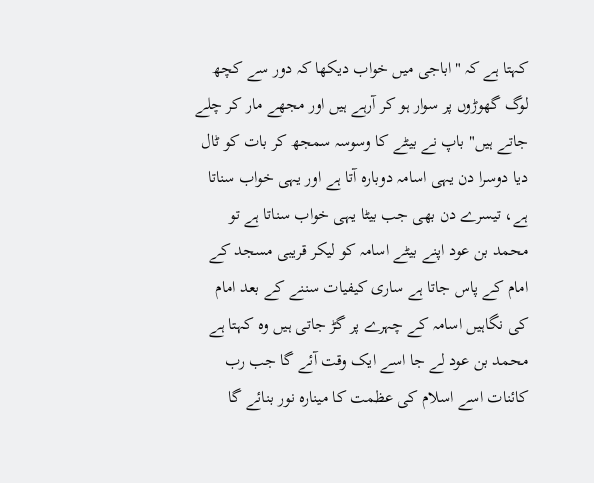کہتا ہے کہ "اباجی میں خواب دیکھا کہ دور سے کچھ لوگ گھوڑوں پر سوار ہو کر آرہے ہیں اور مجھے مار کر چلے جاتے ہیں" باپ نے بیٹے کا وسوسہ سمجھ کر بات کو ٹال دیا دوسرا دن یہی اسامہ دوبارہ آتا ہے اور یہی خواب سناتا ہے، تیسرے دن بھی جب بیٹا یہی خواب سناتا ہے تو محمد بن عود اپنے بیٹے اسامہ کو لیکر قریبی مسجد کے امام کے پاس جاتا ہے ساری کیفیات سننے کے بعد امام کی نگاہیں اسامہ کے چہرے پر گڑ جاتی ہیں وہ کہتا ہے
محمد بن عود لے جا اسے ایک وقت آئے گا جب رب کائنات اسے اسلام کی عظمت کا مینارہ نور بنائے گا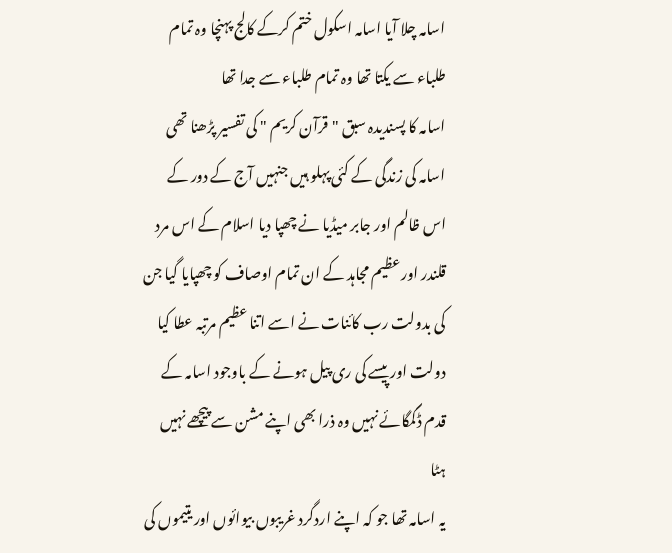اسامہ چلا آیا اسامہ اسکول ختم کرکے کالج پہنچا وہ تمام طلباء سے یکتا تھا وہ تمام طلباء سے جدا تھا
اسامہ کا پسندیدہ سبق "قرآن کریم " کی تفسیر پڑھنا تھی
اسامہ کی زندگی کے کئی پہلو ہیں جنہیں آج کے دور کے اس ظالم اور جابر میڈیا نے چھپا دیا اسلام کے اس مرد قلندر اور عظیم مجاہد کے ان تمام اوصاف کو چھپایا گیا جن کی بدولت رب کائنات نے اسے اتنا عظیم مرتبہ عطا کیا
دولت اور پیسے کی ری پیل ہونے کے باوجود اسامہ کے قدم ڈگمگائے نہیں وہ ذرا بھی اپنے مشن سے پیچھے نہیں ہٹا
یہ اسامہ تھا جو کہ اپنے اردگرد غریبوں بیوائوں اور یتیموں کی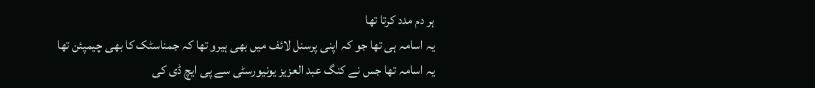ہر دم مدد کرتا تھا
یہ اسامہ ہی تھا جو کہ اپنی پرسنل لائف میں بھی ہیرو تھا کہ جمناسٹک کا بھی چیمپئن تھا
یہ اسامہ تھا جس نے کنگ عبد العزیز یونیورسٹی سے پی ایچ ڈی کی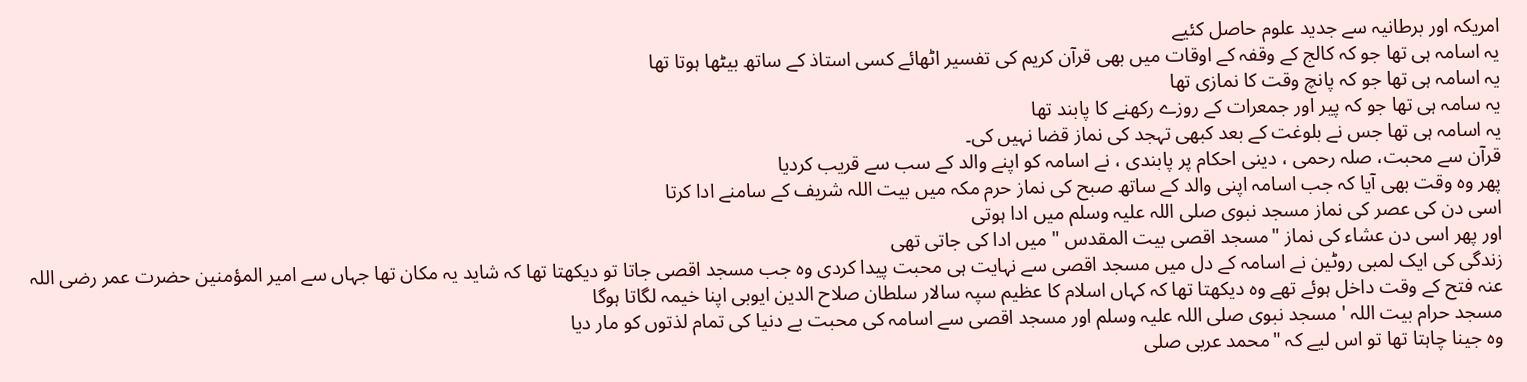امریکہ اور برطانیہ سے جدید علوم حاصل کئیے
یہ اسامہ ہی تھا جو کہ کالج کے وقفہ کے اوقات میں بھی قرآن کریم کی تفسیر اٹھائے کسی استاذ کے ساتھ بیٹھا ہوتا تھا
یہ اسامہ ہی تھا جو کہ پانچ وقت کا نمازی تھا
یہ سامہ ہی تھا جو کہ پیر اور جمعرات کے روزے رکھنے کا پابند تھا
یہ اسامہ ہی تھا جس نے بلوغت کے بعد کبھی تہجد کی نماز قضا نہیں کی۔
قرآن سے محبت، صلہ رحمی ، دینی احکام پر پابندی ، نے اسامہ کو اپنے والد کے سب سے قریب کردیا
پھر وہ وقت بھی آیا کہ جب اسامہ اپنی والد کے ساتھ صبح کی نماز حرم مکہ میں بیت اللہ شریف کے سامنے ادا کرتا
اسی دن کی عصر کی نماز مسجد نبوی صلی اللہ علیہ وسلم میں ادا ہوتی
اور پھر اسی دن عشاء کی نماز "مسجد اقصی بیت المقدس " میں ادا کی جاتی تھی
زندگی کی ایک لمبی روٹین نے اسامہ کے دل میں مسجد اقصی سے نہایت ہی محبت پیدا کردی وہ جب مسجد اقصی جاتا تو دیکھتا تھا کہ شاید یہ مکان تھا جہاں سے امیر المؤمنین حضرت عمر رضی اللہ عنہ فتح کے وقت داخل ہوئے تھے وہ دیکھتا تھا کہ کہاں اسلام کا عظیم سپہ سالار سلطان صلاح الدین ایوبی اپنا خیمہ لگاتا ہوگا
مسجد حرام بیت اللہ ' مسجد نبوی صلی اللہ علیہ وسلم اور مسجد اقصی سے اسامہ کی محبت بے دنیا کی تمام لذتوں کو مار دیا
وہ جینا چاہتا تھا تو اس لیے کہ "محمد عربی صلی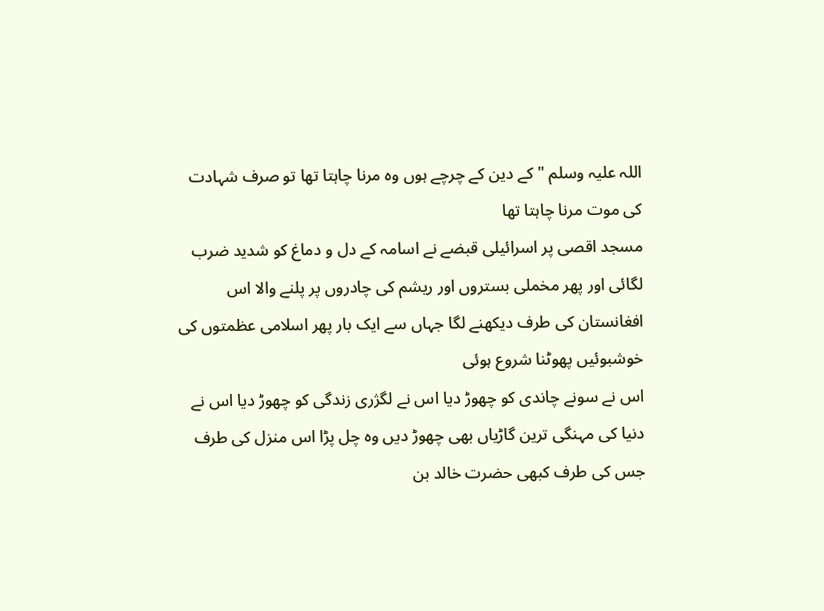اللہ علیہ وسلم " کے دین کے چرچے ہوں وہ مرنا چاہتا تھا تو صرف شہادت کی موت مرنا چاہتا تھا
مسجد اقصی پر اسرائیلی قبضے نے اسامہ کے دل و دماغ کو شدید ضرب لگائی اور پھر مخملی بستروں اور ریشم کی چادروں پر پلنے والا اس افغانستان کی طرف دیکھنے لگا جہاں سے ایک بار پھر اسلامی عظمتوں کی خوشبوئیں پھوٹنا شروع ہوئی
اس نے سونے چاندی کو چھوڑ دیا اس نے لگژری زندگی کو چھوڑ دیا اس نے دنیا کی مہنگی ترین گاڑیاں بھی چھوڑ دیں وہ چل پڑا اس منزل کی طرف جس کی طرف کبھی حضرت خالد بن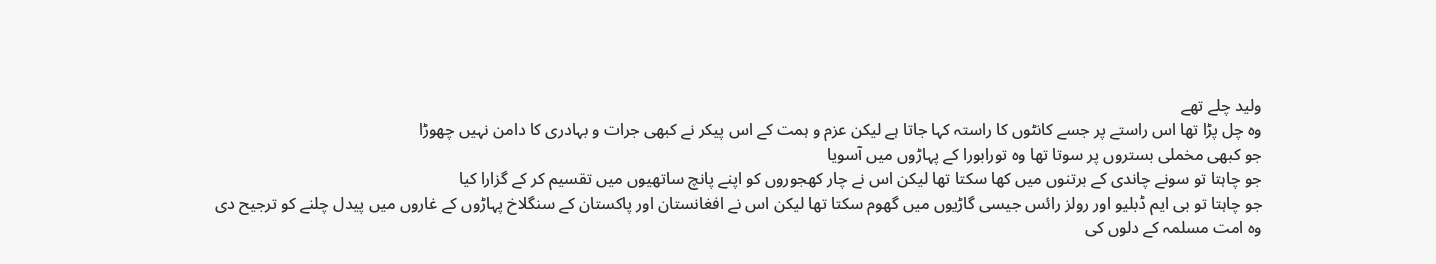ولید چلے تھے
وہ چل پڑا تھا اس راستے پر جسے کانٹوں کا راستہ کہا جاتا ہے لیکن عزم و ہمت کے اس پیکر نے کبھی جرات و بہادری کا دامن نہیں چھوڑا
جو کبھی مخملی بستروں پر سوتا تھا وہ تورابورا کے پہاڑوں میں آسویا
جو چاہتا تو سونے چاندی کے برتنوں میں کھا سکتا تھا لیکن اس نے چار کھجوروں کو اپنے پانچ ساتھیوں میں تقسیم کر کے گزارا کیا
جو چاہتا تو بی ایم ڈبلیو اور رولز رائس جیسی گاڑیوں میں گھوم سکتا تھا لیکن اس نے افغانستان اور پاکستان کے سنگلاخ پہاڑوں کے غاروں میں پیدل چلنے کو ترجیح دی
وہ امت مسلمہ کے دلوں کی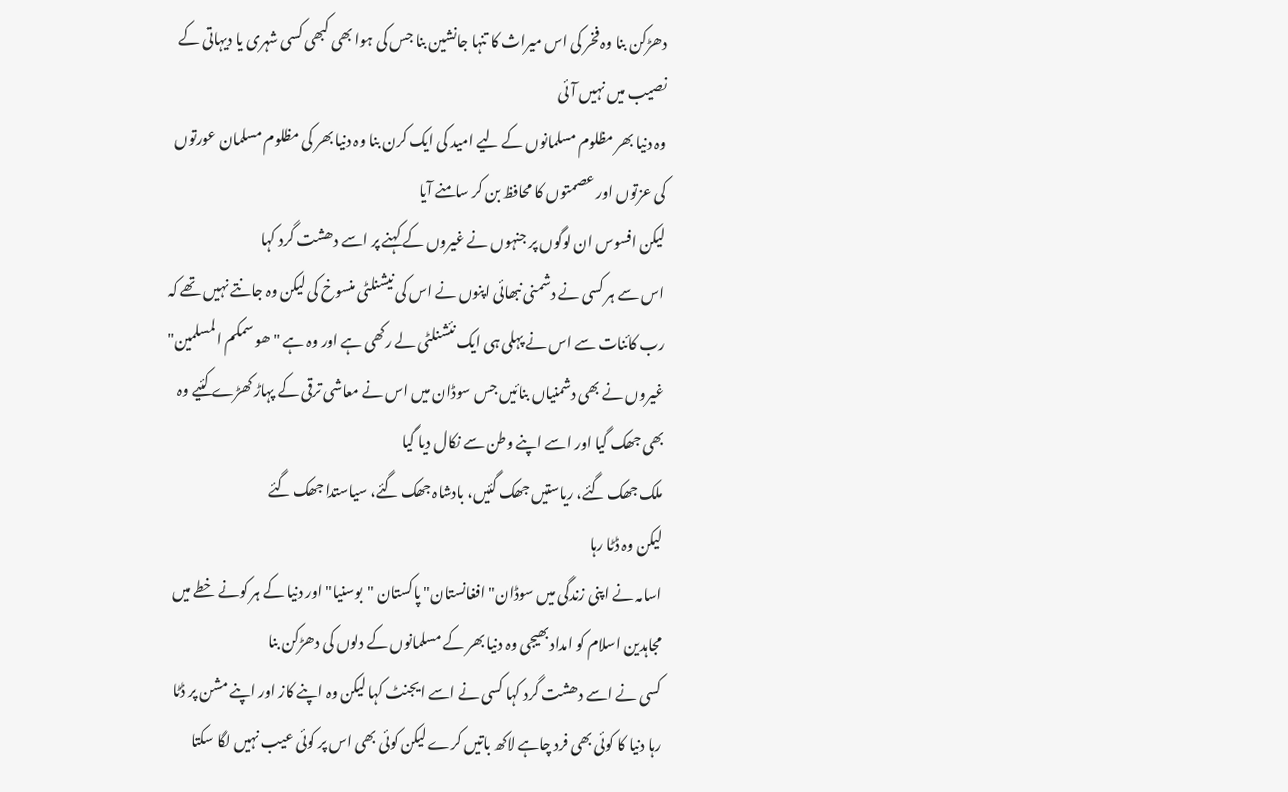دھڑکن بنا وہ فخر کی اس میراث کا تنہا جانشین بنا جس کی ہوا بھی کبھی کسی شہری یا دیہاتی کے نصیب میں نہیں آئی
وہ دنیا بھر مظلوم مسلمانوں کے لیے امید کی ایک کرن بنا وہ دنیا بھر کی مظلوم مسلمان عورتوں کی عزتوں اور عصمتوں کا محافظ بن کر سامنے آیا
لیکن افسوس ان لوگوں پر جنہوں نے غیروں کے کہنے پر اسے دھشت گرد کہا
اس سے ہر کسی نے دشمنی نبھائی اپنوں نے اس کی نیشنلٹی منسوخ کی لیکن وہ جانتے نہیں تھے کہ رب کائنات سے اس نے پہلی ہی ایک نئشنلٹی لے رکھی ہے اور وہ ہے "ھو سمکم المسلمین"
غیروں نے بھی دشمنیاں بنائیں جس سوڈان میں اس نے معاشی ترقی کے پہاڑ کھڑے کئیے وہ بھی جھک گیا اور اسے اپنے وطن سے نکال دیا گیا
ملک جھک گئے، ریاستیں جھک گئیں، بادشاہ جھک گئے، سیاستدا جھک گئے
لیکن وہ ڈٹا رہا
اسامہ نے اپنی زندگی میں سوڈان" افغانستان" پاکستان "بوسنیا" اور دنیا کے ہر کونے خطے میں مجاہدین اسلام کو امداد بھیجی وہ دنیا بھر کے مسلمانوں کے دلوں کی دھڑکن بنا
کسی نے اسے دھشت گرد کہا کسی نے اسے ایجنٹ کہا لیکن وہ اپنے کاز اور اپنے مشن پر ڈٹا رہا دنیا کا کوئی بھی فرد چاہے لاکھ باتیں کرے لیکن کوئی بھی اس پر کوئی عیب نہیں لگا سکتا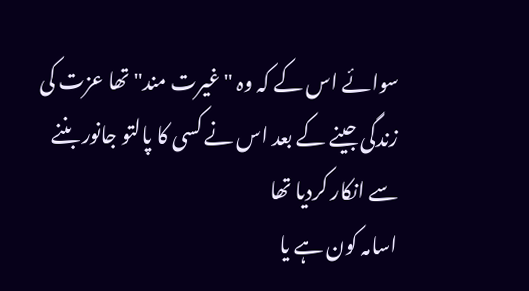سوائے اس کے کہ وہ "غیرت مند" تھا عزت کی زندگی جینے کے بعد اس نے کسی کا پالتو جانور بننے سے انکار کردیا تھا
اسامہ کون ہے یا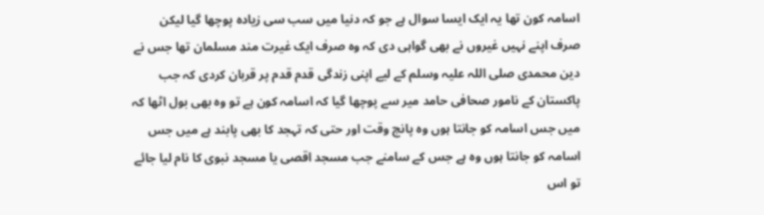اسامہ کون تھا یہ ایک ایسا سوال ہے جو کہ دنیا میں سب سی زیادہ پوچھا گیا لیکن صرف اپنے نہیں غیروں نے بھی گواہی دی کہ وہ صرف ایک غیرت مند مسلمان تھا جس نے دین محمدی صلی اللہ علیہ وسلم کے لیے اپنی زندگی قدم قدم پر قربان کردی کہ جب پاکستان کے نامور صحافی حامد میر سے پوچھا گیا کہ اسامہ کون ہے تو وہ بھی بول اٹھا کہ میں جس اسامہ کو جانتا ہوں وہ پانچ وقت اور حتی کہ تہجد کا بھی پابند ہے میں جس اسامہ کو جانتا ہوں وہ ہے جس کے سامنے جب مسجد اقصی یا مسجد نبوی کا نام لیا جائے تو اس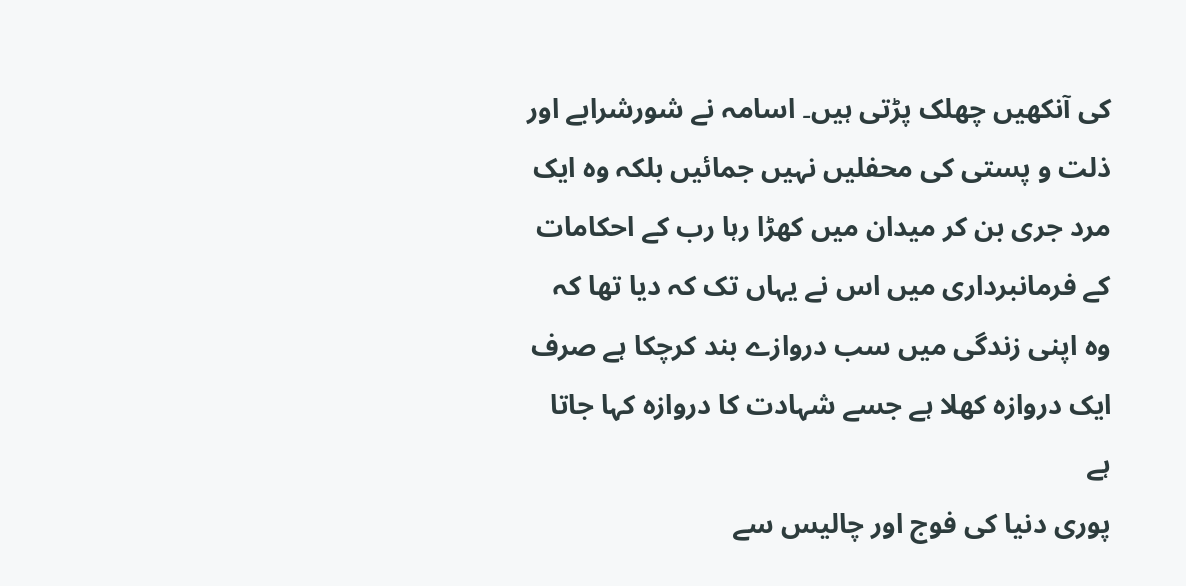کی آنکھیں چھلک پڑتی ہیں۔ اسامہ نے شورشرابے اور ذلت و پستی کی محفلیں نہیں جمائیں بلکہ وہ ایک مرد جری بن کر میدان میں کھڑا رہا رب کے احکامات کے فرمانبرداری میں اس نے یہاں تک کہ دیا تھا کہ وہ اپنی زندگی میں سب دروازے بند کرچکا ہے صرف ایک دروازہ کھلا ہے جسے شہادت کا دروازہ کہا جاتا ہے
پوری دنیا کی فوج اور چالیس سے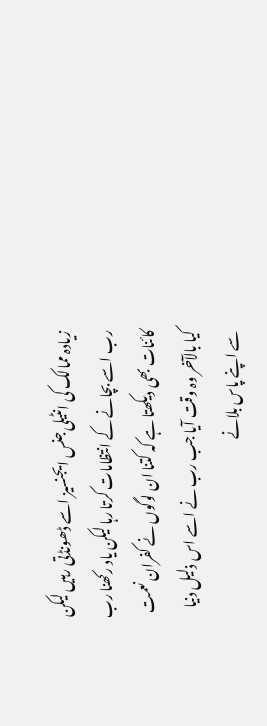زیادہ ممالک کی انٹیلی جنس ایجنسیز اسے ڈھونڈتی رہیں لیکن رب اسے بچانے کے انتظامات کرتا رہا لیکن یاد رکھنا رب کائنات بھی دیکھتا ہے کہ کتنا ان لوگوں نے کفران نعمت کیا بالآخر وہ وقت آیا جب رب نے اسے اس ذلیل دنیا سے اپنے پاس بلانے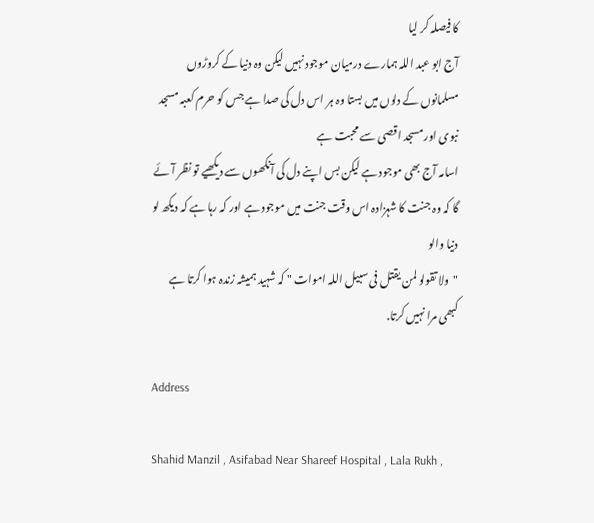کا فیصلہ کر لیا
آج ابو عبد اللہ ہمارے درمیان موجود نہیں لیکن وہ دنیا کے کروڑوں مسلمانوں کے دلوں میں بستا وہ ہر اس دل کی صدا ہے جس کو حرم کعبہ مسجد نبوی اور مسجد اقصی سے محبت ہے
اسامہ آج بھی موجود ہے لیکن بس اپنے دل کی آنکھوں سے دیکھیے تو نظر آئے گا کہ وہ جنت کا شہزادہ اس وقت جنت میں موجود ہے اور کہ رہا ہے کہ دیکھ لو دنیا والو
"ولا تقولو لمن یقتل فی سبیل اللہ اموات " کہ شہید ہمیشہ زندہ ہوا کرتا ہے کبھی مرا نہیں کرتا.

Address

Shahid Manzil , Asifabad Near Shareef Hospital , Lala Rukh ,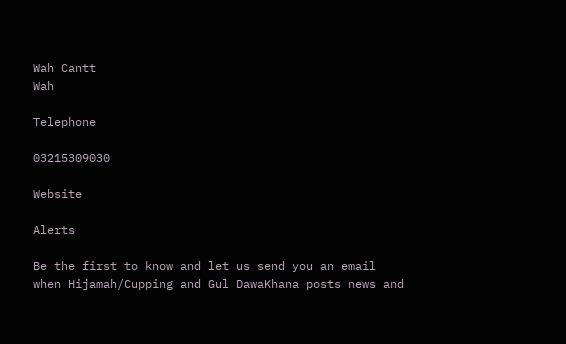Wah Cantt
Wah

Telephone

03215309030

Website

Alerts

Be the first to know and let us send you an email when Hijamah/Cupping and Gul DawaKhana posts news and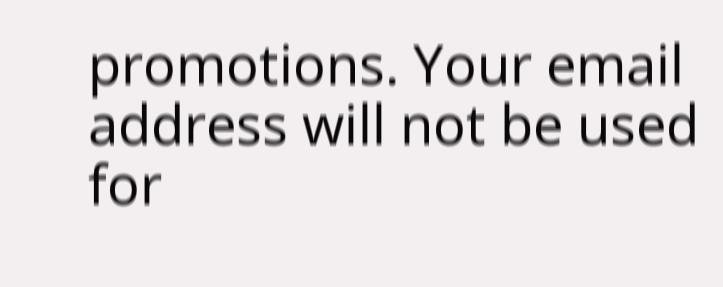promotions. Your email address will not be used for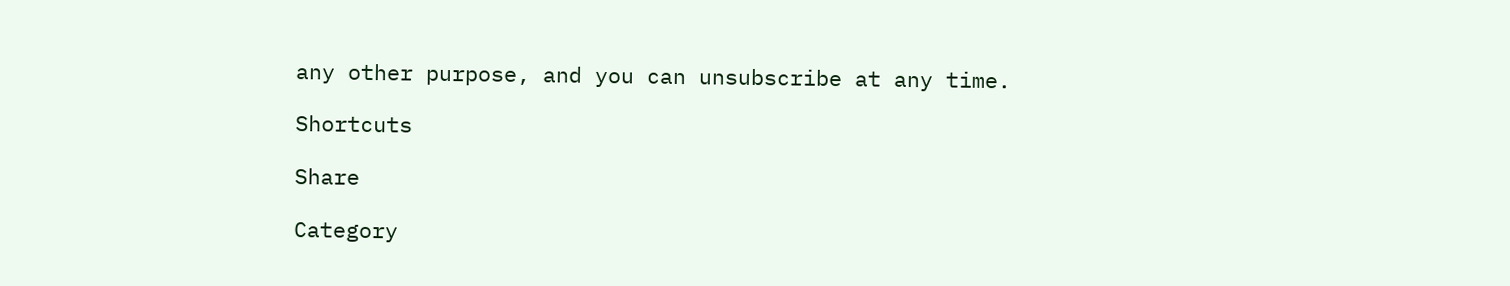any other purpose, and you can unsubscribe at any time.

Shortcuts

Share

Category